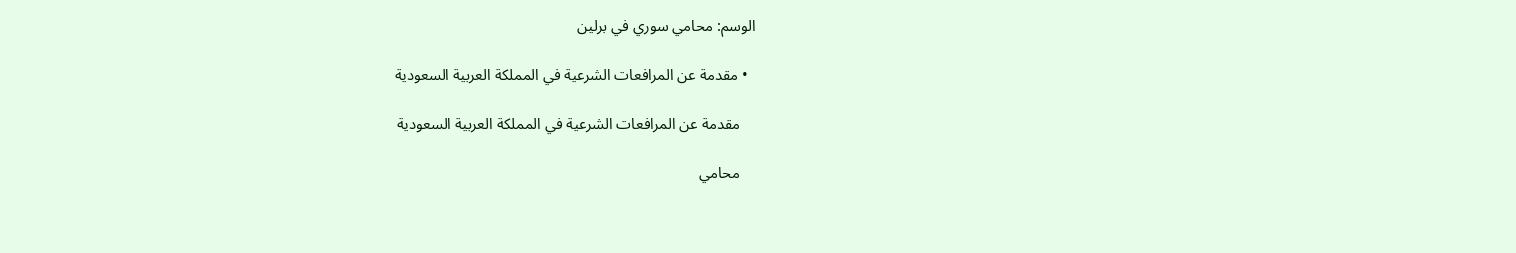الوسم: محامي سوري في برلين

  • مقدمة عن المرافعات الشرعية في المملكة العربية السعودية

    مقدمة عن المرافعات الشرعية في المملكة العربية السعودية

    محامي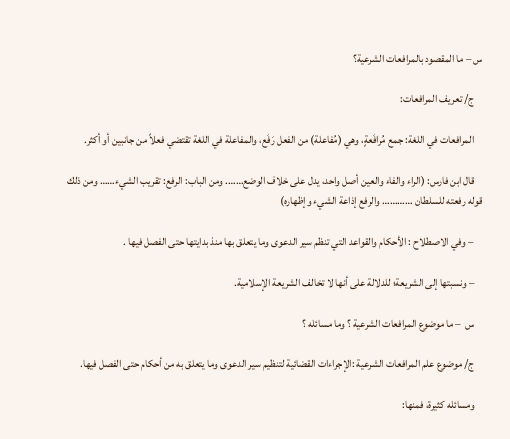س – ما المقصود بالمرافعات الشرعية؟

    ج/ تعريف المرافعات:

    المرافعات في اللغة: جمع مُرافَعةٍ، وهي (مُفاعلة) من الفعل رَفَع، والمفاعلة في اللغة تقتضي فعلاً من جانبين أو أكثر.

    قال ابن فارس: (الراء والفاء والعين أصل واحد، يدل على خلاف الوضع……. ومن الباب: الرفع: تقريب الشيء…… ومن ذلك قوله رفعته للسلطان ………… والرفع إذاعة الشيء وإظهاره)

    – وفي الاصطلاح : الأحكام والقواعد التي تنظم سير الدعوى وما يتعلق بها منذ بدايتها حتى الفصل فيها .

    – ونسبتها إلى الشريعة؛ للدلالة على أنها لا تخالف الشريعة الإسلامية.

    س  – ما موضوع المرافعات الشرعية ؟ وما مسائله ؟

    ج/ موضوع علم المرافعات الشرعية :الإجراءات القضائية لتنظيم سير الدعوى وما يتعلق به من أحكام حتى الفصل فيها.

    ومسائله كثيرة، فمنها: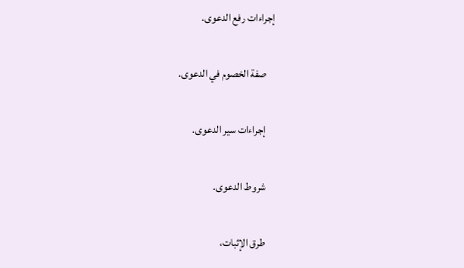إجراءات رفع الدعوى.

    صفة الخصوم في الدعوى.

    إجراءات سير الدعوى.

    شروط الدعوى.

    طرق الإثبات،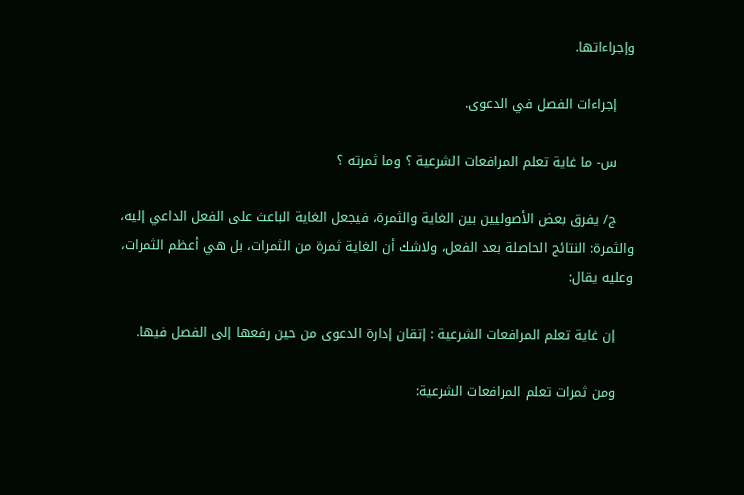وإجراءاتها.

    إجراءات الفصل في الدعوى.

    س- ما غاية تعلم المرافعات الشرعية ؟ وما ثمرته ؟

    ج/ يفرق بعض الأصوليين بين الغاية والثمرة، فيجعل الغاية الباعث على الفعل الداعي إليه، والثمرة: النتائج الحاصلة بعد الفعل، ولاشك أن الغاية ثمرة من الثمرات، بل هي أعظم الثمرات، وعليه يقال:

    إن غاية تعلم المرافعات الشرعية : إتقان إدارة الدعوى من حين رفعها إلى الفصل فيها.

    ومن ثمرات تعلم المرافعات الشرعية: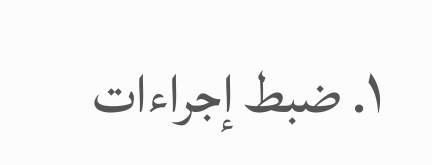۱. ضبط إجراءات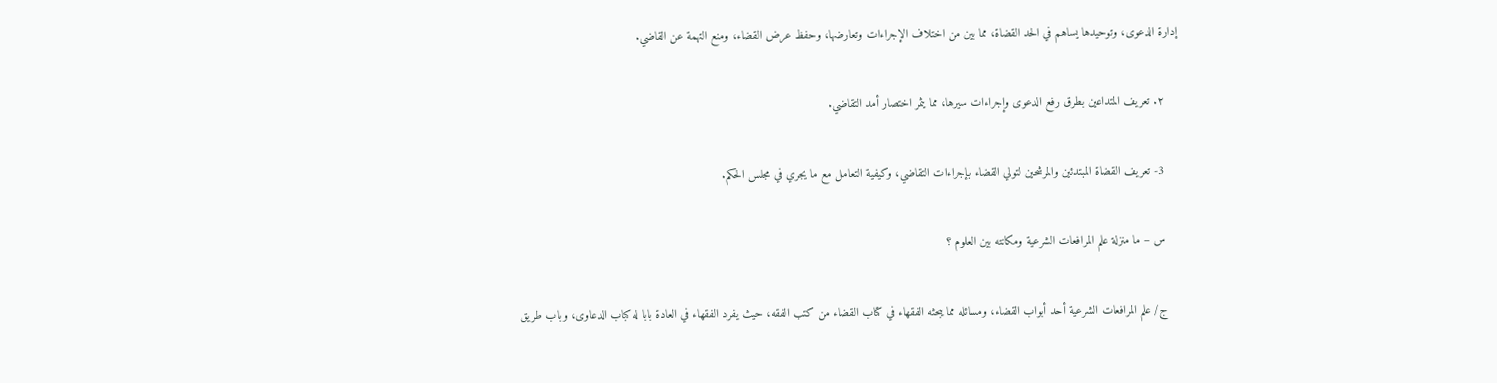إدارة الدعوى، وتوحيدها يساهم في الحد القضاة، مما بین من اختلاف الإجراءات وتعارضها، وحفظ عرض القضاء، ومنع التهمة عن القاضي.

    ٢. تعريف المتداعين بطرق رفع الدعوى وإجراءات سيرها، مما يثمر اختصار أمد التقاضي.

    3- تعريف القضاة المبتدئين والمرشحين لتولي القضاء بإجراءات التقاضي، وكيفية التعامل مع ما يجري في مجلس الحكم.

    س – ما منزلة علم المرافعات الشرعية ومكانته بين العلوم ؟

    ج/ علم المرافعات الشرعية أحد أبواب القضاء، ومسائله مما يبحثه الفقهاء في كتاب القضاء من كتب الفقه، حيث يفرد الفقهاء في العادة بابا له كباب الدعاوى، وباب طريق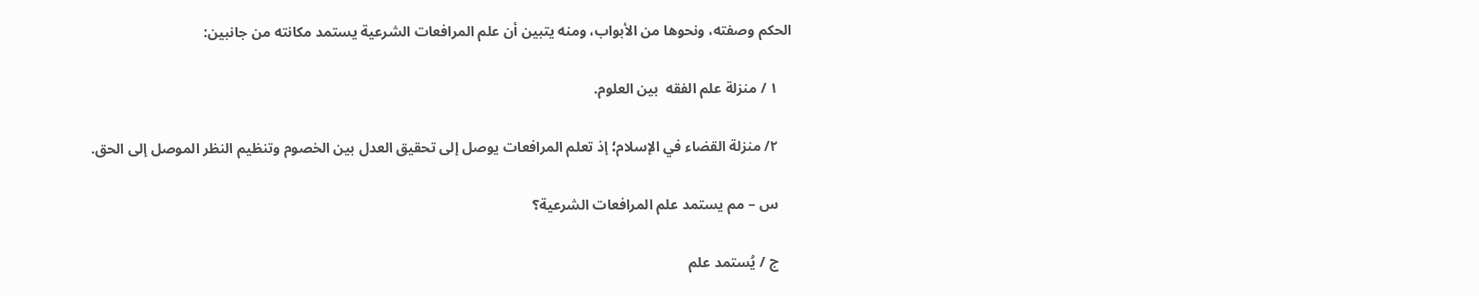الحكم وصفته، ونحوها من الأبواب، ومنه يتبين أن علم المرافعات الشرعية يستمد مكانته من جانبين:

    ۱ / منزلة علم الفقه  بین العلوم.

    ٢/ منزلة القضاء في الإسلام؛ إذ تعلم المرافعات يوصل إلى تحقيق العدل بين الخصوم وتنظيم النظر الموصل إلى الحق.

    س – مم يستمد علم المرافعات الشرعية؟

    ج / يُستمد علم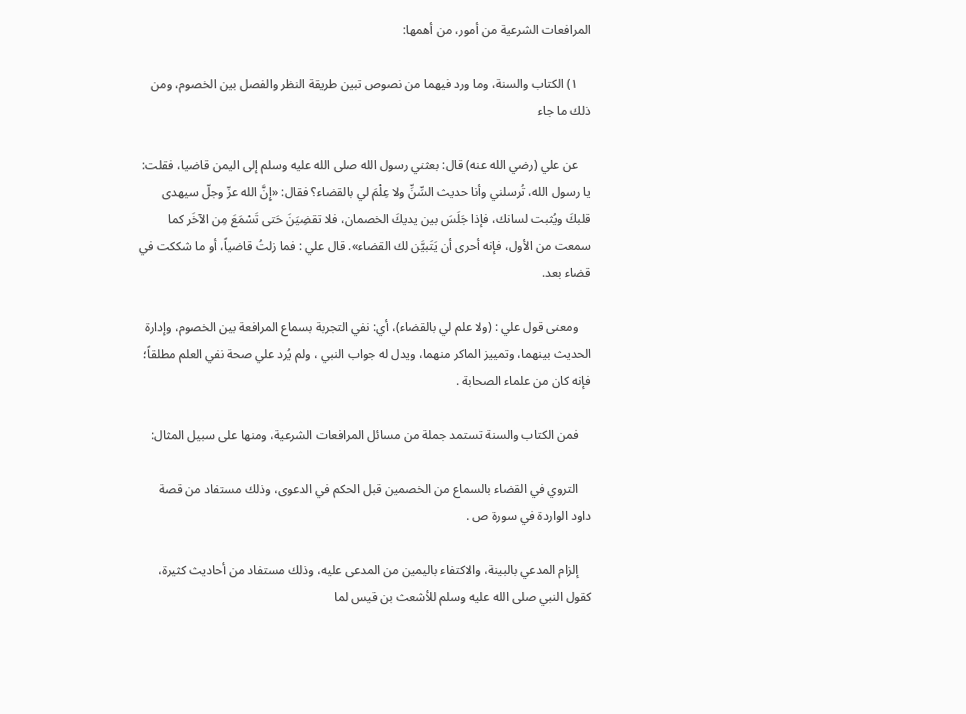المرافعات الشرعية من أمور، من أهمها:

    ١) الكتاب والسنة، وما ورد فيهما من نصوص تبين طريقة النظر والفصل بين الخصوم، ومن ذلك ما جاء

    عن علي (رضي الله عنه) قال: بعثني رسول الله صلى الله عليه وسلم إلى اليمن قاضيا، فقلت: يا رسول الله، تُرسلني وأنا حديث السِّنِّ ولا عِلْمَ لي بالقضاء؟ فقال: «إِنَّ الله عزّ وجلّ سيهدى قلبكَ ويُثبت لسانك، فإذا جَلَسَ بين يديكَ الخصمان، فلا تقضِيَنَ حَتى تَسْمَعَ مِن الآخَر كما سمعت من الأول، فإنه أحرى أن يَتَبيَّن لك القضاء». قال علي : فما زلتُ قاضياً، أو ما شككت في قضاء بعد.

    ومعنى قول علي : (ولا علم لي بالقضاء)، أي: نفي التجربة بسماع المرافعة بين الخصوم، وإدارة الحديث بينهما، وتمييز الماكر منهما، ويدل له جواب النبي ، ولم يُرد علي صحة نفي العلم مطلقاً؛ فإنه كان من علماء الصحابة .

    فمن الكتاب والسنة تستمد جملة من مسائل المرافعات الشرعية، ومنها على سبيل المثال:

    التروي في القضاء بالسماع من الخصمين قبل الحكم في الدعوى، وذلك مستفاد من قصة داود الواردة في سورة ص .

    إلزام المدعي بالبينة، والاكتفاء باليمين من المدعى عليه، وذلك مستفاد من أحاديث كثيرة، كقول النبي صلى الله عليه وسلم للأشعث بن قيس لما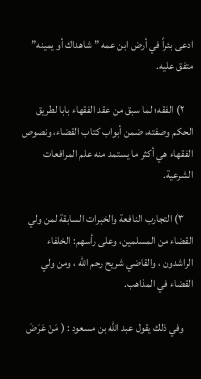ادعى بئراً في أرض ابن عمه ” شاهداك أو يمينه” متفق عليه.

    ٢) الفقه؛ لما سبق من عقد الفقهاء بابا لطريق الحكم وصفته، ضمن أبواب كتاب القضاء، ونصوص الفقهاء هي أكثر ما يستمد منه علم المرافعات الشرعية.

    ٣) التجارب النافعة والخبرات السابقة لمن ولي القضاء من المسلمين، وعلى رأسهم: الخلفاء الراشدون ، والقاضي شريح رحم الله ، ومن ولي القضاء في المذاهب.

    وفي ذلك يقول عبد الله بن مسعود : ( مَنْ عَرَضَ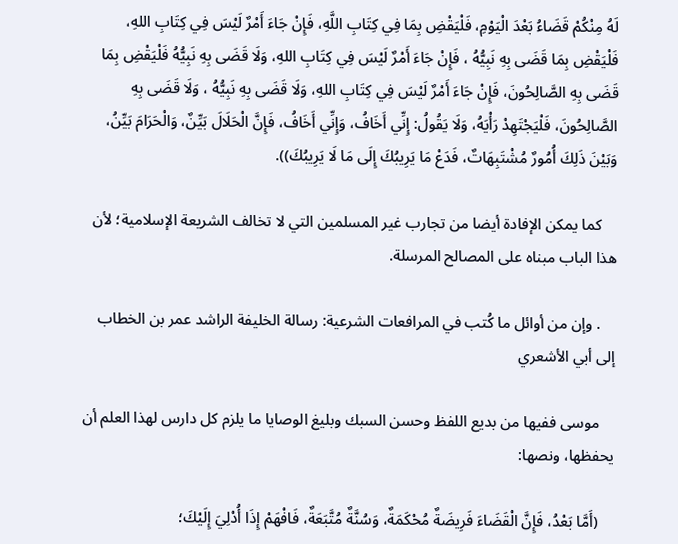لَهُ مِنْكُمْ قَضَاءُ بَعْدَ الْيَوْمِ، فَلْيَقْضِ بِمَا فِي كِتَابِ اللَّهِ، فَإِنْ جَاءَ أَمْرٌ لَيْسَ فِي كِتَابِ اللهِ، فَلْيَقْضِ بِمَا قَضَى بِهِ نَبِيُّهُ ، فَإِنْ جَاءَ أَمْرٌ لَيْسَ فِي كِتَابِ اللهِ، وَلَا قَضَى بِهِ نَبِيُّهُ فَلْيَقْضِ بِمَا قَضَى بِهِ الصَّالِحُونَ، فَإِنْ جَاءَ أَمْرٌ لَيْسَ فِي كِتَابِ اللهِ، وَلَا قَضَى بِهِ نَبِيُّهُ ، وَلَا قَضَى بِهِ الصَّالِحُونَ، فَلْيَجْتَهِدْ رَأْيَهُ، وَلَا يَقُولُ: إِنِّي أَخَافُ، وَإِنِّي أَخَافُ، فَإِنَّ الْحَلَالَ بَيِّنٌ، وَالْحَرَامَ بَيِّنُ، وَبَيْنَ ذَلِكَ أُمُورٌ مُشْتَبِهَاتٌ، فَدَعْ مَا يَرِيبُكَ إِلَى مَا لَا يَرِيبُكَ)).

    كما يمكن الإفادة أيضا من تجارب غير المسلمين التي لا تخالف الشريعة الإسلامية؛ لأن هذا الباب مبناه على المصالح المرسلة.

    . وإن من أوائل ما كُتب في المرافعات الشرعية: رسالة الخليفة الراشد عمر بن الخطاب إلى أبي الأشعري

    موسی ففيها من بديع اللفظ وحسن السبك وبليغ الوصايا ما يلزم كل دارس لهذا العلم أن يحفظها، ونصها:

    (أَمَّا بَعْدُ، فَإِنَّ الْقَضَاءَ فَرِيضَةٌ مُحْكَمَةٌ، وَسُنَّةٌ مُتَّبَعَةٌ، فَافْهَمْ إِذَا أُدْلِيَ إِلَيْكَ؛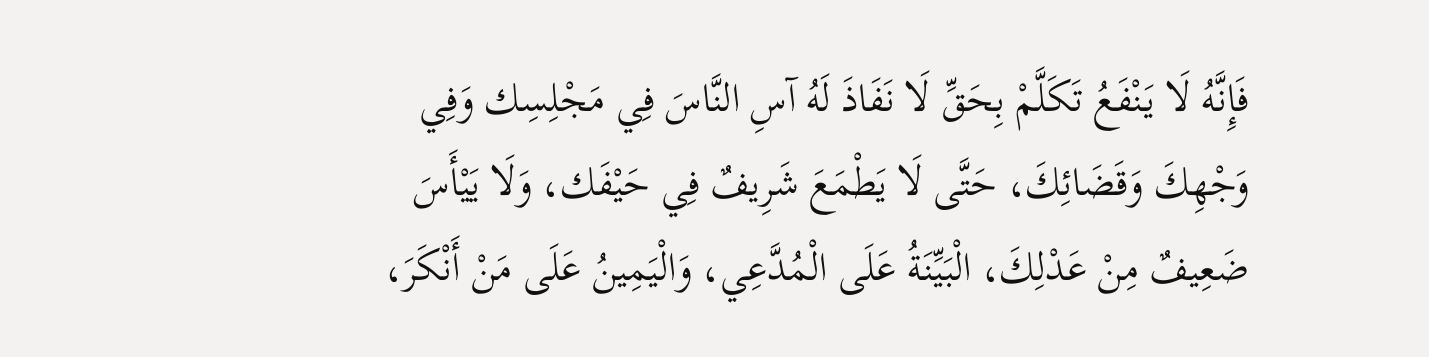فَإِنَّهُ لَا يَنْفَعُ تَكَلَّمْ بِحَقِّ لَا نَفَاذَ لَهُ آسِ النَّاسَ فِي مَجْلِسِك وَفِي وَجْهِكَ وَقَضَائِكَ، حَتَّى لَا يَطْمَعَ شَرِيفٌ فِي حَيْفَك، وَلَا يَيْأَسَ ضَعِيفٌ مِنْ عَدْلِكَ، الْبَيِّنَةُ عَلَى الْمُدَّعِي، وَالْيَمِينُ عَلَى مَنْ أَنْكَرَ،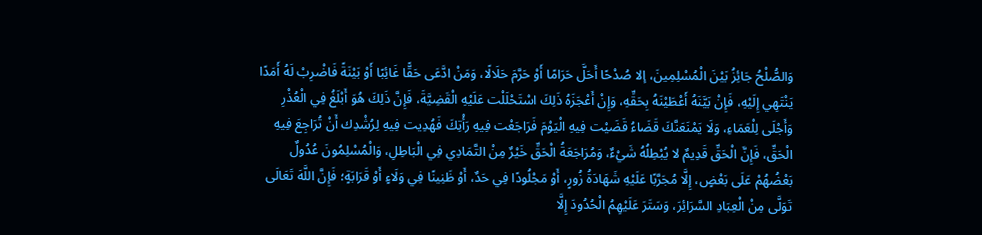وَالصُّلْحُ جَائِزُ بَيْنَ الْمُسْلِمِينَ، إلا صُدْحًا أَحَلَّ حَرَامًا أَوْ حَرَّمَ حَلَالًا، وَمَنْ ادَّعَى حَقًّا غَائِبًا أَوْ بَيْنَةً فَاضْرِبْ لَهُ أَمَدًا يَنْتَهِي إِلَيْهِ، فَإِنْ بَيَّنَهُ أَعْطَيْنَهُ بِحَقِّهِ، وَإِنْ أَعْجَزَهُ ذَلِكَ اسْتَحْلَلْت عَلَيْهِ الْقَضِيَّةَ، فَإِنَّ ذَلِكَ هُوَ أَبْلَغُ فِي الْعُذْرِ وَأَجْلَى لِلْعَمَاءِ، وَلَا يَمْنَعَنَّكَ قَضَاءُ قَضَيْت فِيهِ الْيَوْمَ فَرَاجَعْت فِيهِ رَأْتِكَ فَهُدِيت فِيهِ لِرُشْدِك أَنْ تُرَاجِعَ فِيهِ الْحَقِّ، فَإِنَّ الْحَقِّ قَدِيمٌ لا يُبْطِلُهُ شَيْءٌ، وَمُرَاجَعَةُ الْحَقِّ خَيْرٌ مِنْ التَّمَادِي فِي الْبَاطِلِ، وَالْمُسْلِمُونَ عُدُولٌ بَعْضُهُمْ عَلَى بَعْضٍ، إِلَّا مُجَرَّبًا عَلَيْهِ شَهَادَةُ زُورٍ، أَوْ مَجْلُودًا فِي حَدٌ، أَوْ ظَنِينًا فِي وَلَاءٍ أَوْ قَرَابَةٍ؛ فَإِنَّ اللَّهَ تَعَالَى تَوَلَّى مِنْ الْعِبَادِ السَّرَائِرَ، وَسَتَرَ عَلَيْهِمُ الْحُدُودَ إِلَّا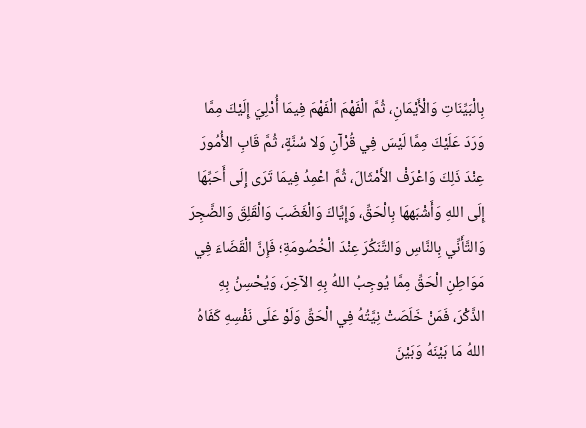بِالْبَيِّنَاتِ وَالْأَيْمَانِ، ثُمَّ الْفَهْمَ الْفَهْمَ فِيمَا أُدْلِيَ إِلَيْكَ مِمَّا وَرَدَ عَلَيْكَ مِمَّا لَيْسَ فِي قُرْآنِ وَلا سُنَّةٍ، ثُمَّ قَابِ الأُمُورَ عِنْدَ ذَلِكَ وَاعْرَفْ الأَمْثَالَ، ثُمَّ اعْمِدُ فِيمَا تَرَى إِلَى أَحَبِّهَا إِلَى اللهِ وَأَشْبَههَا بِالْحَقِّ، وَإِيَّاكَ وَالْغَضَبَ وَالْقَلِقَ وَالضَّجِرَ وَالتَّأَنِّي بِالنَّاسِ وَالتَّنَكُرَ عِنْدَ الْخُصُومَةِ؛ فَإِنَّ الْقَضَاءَ فِي مَوَاطِنِ الْحَقِّ مِمَّا يُوجِبُ اللهُ بِهِ الآخِرَ، وَيُحْسِنُ بِهِ الذَّكْرَ، فَمَنْ خَلَصَتْ نِيَّتُهُ فِي الْحَقِّ وَلَوْ عَلَى نَفْسِهِ كَفَاهُ اللهُ مَا بَيْنَهُ وَبَيْنَ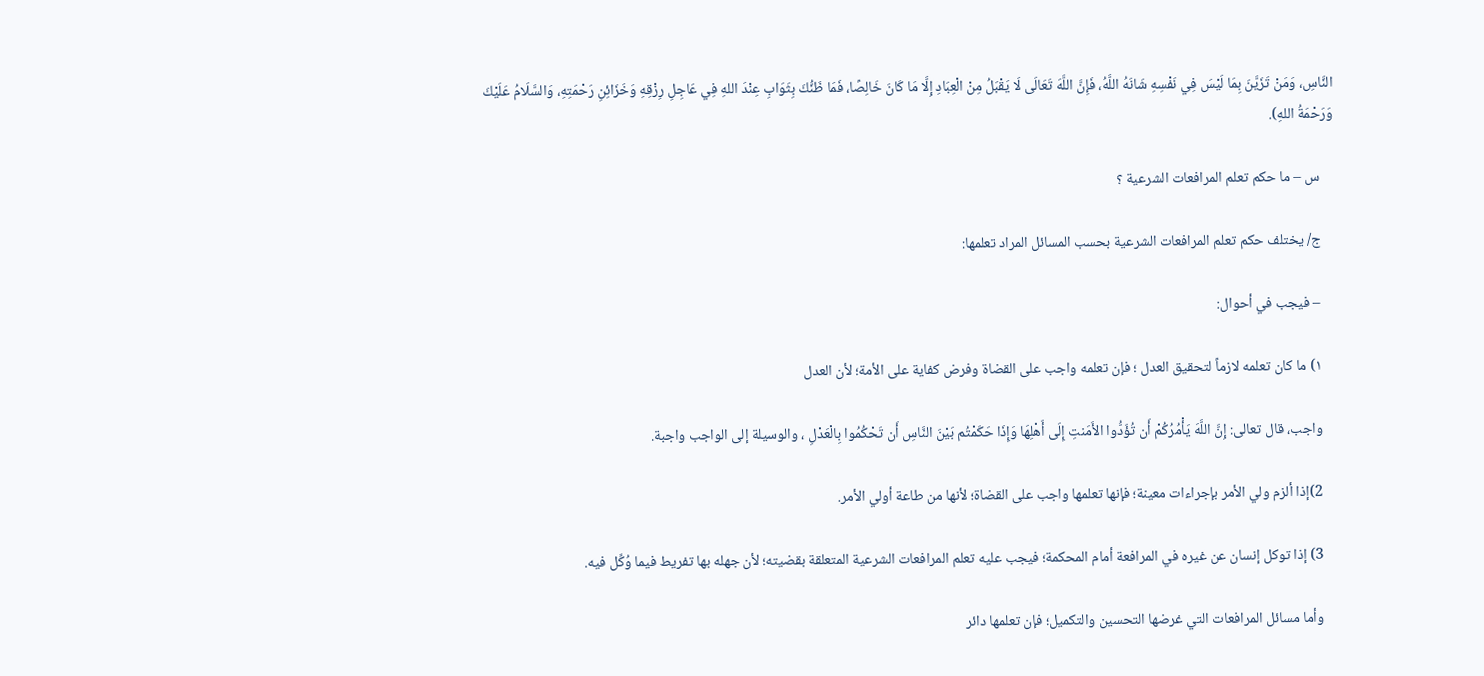النَّاسِ، وَمَنْ تَزَيَّنَ بِمَا لَيْسَ فِي نَفْسِهِ شَانَهُ اللَّهُ، فَإِنَّ اللَّهَ تَعَالَى لَا يَقْبَلُ مِنْ الْعِبَادِ إِلَّا مَا كَانَ خَالِصًا، فَمَا ظَنُّكَ بِثَوَابِ عِنْدَ اللهِ فِي عَاجِلِ رِزْقِهِ وَخَزَائِنِ رَحْمَتِهِ، وَالسَّلَامُ عَلَيْكَ وَرَحْمَةُ اللهِ).

    س – ما حكم تعلم المرافعات الشرعية ؟

    ج/ يختلف حكم تعلم المرافعات الشرعية بحسب المسائل المراد تعلمها:

    – فيجب في أحوال:

    ١) ما كان تعلمه لازماً لتحقيق العدل ؛ فإن تعلمه واجب على القضاة وفرض كفاية على الأمة؛ لأن العدل

    واجب، قال تعالى: إِنَّ اللَّهَ يَأْمُرُكُمْ أَن تُؤَدُّوا الأَمَنتِ إِلَى أَهْلِهَا وَإِذَا حَكَمْتُم بَيْنَ النَّاسِ أَن تَحْكُمُوا بِالْعَدْلِ ، والوسيلة إلى الواجب واجبة.

    2)إذا ألزم ولي الأمر بإجراءات معينة؛ فإنها تعلمها واجب على القضاة؛ لأنها من طاعة أولي الأمر.

    3) إذا توكل إنسان عن غيره في المرافعة أمام المحكمة؛ فيجب عليه تعلم المرافعات الشرعية المتعلقة بقضيته؛ لأن جهله بها تفريط فيما وُكِّل فيه.

    وأما مسائل المرافعات التي غرضها التحسين والتكميل؛ فإن تعلمها دائر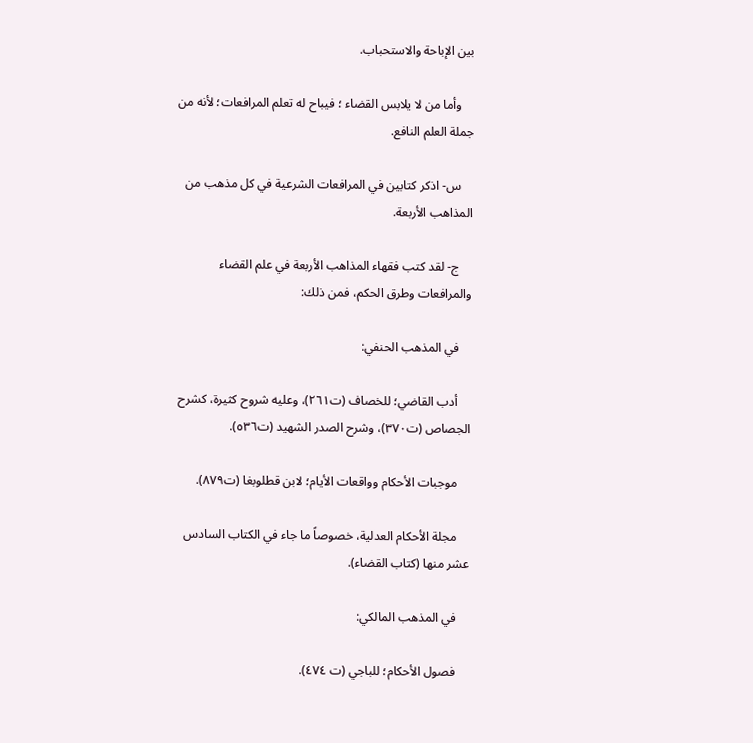بين الإباحة والاستحباب.

    وأما من لا يلابس القضاء ؛ فيباح له تعلم المرافعات؛ لأنه من جملة العلم النافع.

    س- اذكر كتابين في المرافعات الشرعية في كل مذهب من المذاهب الأربعة.

    ج- لقد كتب فقهاء المذاهب الأربعة في علم القضاء والمرافعات وطرق الحكم، فمن ذلك:

    في المذهب الحنفي:

    أدب القاضي؛ للخصاف (ت٢٦١)، وعليه شروح كثيرة، كشرح الجصاص (ت٣٧٠)، وشرح الصدر الشهيد (ت٥٣٦).

    موجبات الأحكام وواقعات الأيام؛ لابن قطلوبغا (ت۸۷۹).

    مجلة الأحكام العدلية، خصوصاً ما جاء في الكتاب السادس عشر منها (كتاب القضاء).

    في المذهب المالكي:

    فصول الأحكام؛ للباجي (ت ٤٧٤).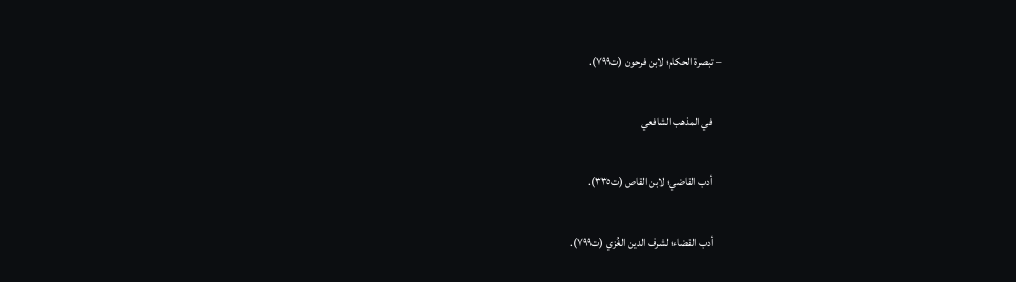– تبصرة الحكام؛ لابن فرحون (ت۷۹۹).

    في المذهب الشافعي

    أدب القاضي؛ لابن القاص (ت٣٣٥).

    أدب القضاء؛ لشرف الدين الغُزي (ت۷۹۹).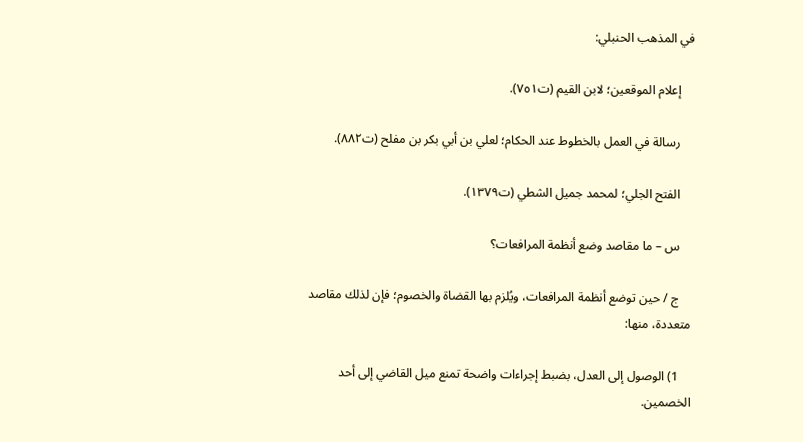في المذهب الحنبلي:

    إعلام الموقعين؛ لابن القيم (ت٧٥١).

    رسالة في العمل بالخطوط عند الحكام؛ لعلي بن أبي بكر بن مفلح (ت۸۸۲).

    الفتح الجلي؛ لمحمد جميل الشطي (ت۱۳۷۹).

    س – ما مقاصد وضع أنظمة المرافعات؟

    ج / حين توضع أنظمة المرافعات، ويُلزم بها القضاة والخصوم؛ فإن لذلك مقاصد متعددة، منها:

    1) الوصول إلى العدل، بضبط إجراءات واضحة تمنع ميل القاضي إلى أحد الخصمين.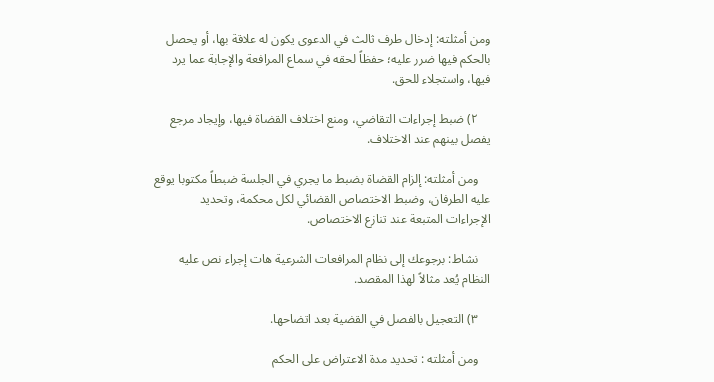ومن أمثلته: إدخال طرف ثالث في الدعوى يكون له علاقة بها، أو يحصل بالحكم فيها ضرر عليه؛ حفظاً لحقه في سماع المرافعة والإجابة عما يرد فيها، واستجلاء للحق.

    ٢) ضبط إجراءات التقاضي، ومنع اختلاف القضاة فيها، وإيجاد مرجع يفصل بينهم عند الاختلاف.

    ومن أمثلته: إلزام القضاة بضبط ما يجري في الجلسة ضبطاً مكتوبا يوقع عليه الطرفان، وضبط الاختصاص القضائي لكل محكمة، وتحديد الإجراءات المتبعة عند تنازع الاختصاص.

    نشاط: برجوعك إلى نظام المرافعات الشرعية هات إجراء نص عليه النظام يُعد مثالاً لهذا المقصد.

    ٣) التعجيل بالفصل في القضية بعد اتضاحها.

    ومن أمثلته : تحديد مدة الاعتراض على الحكم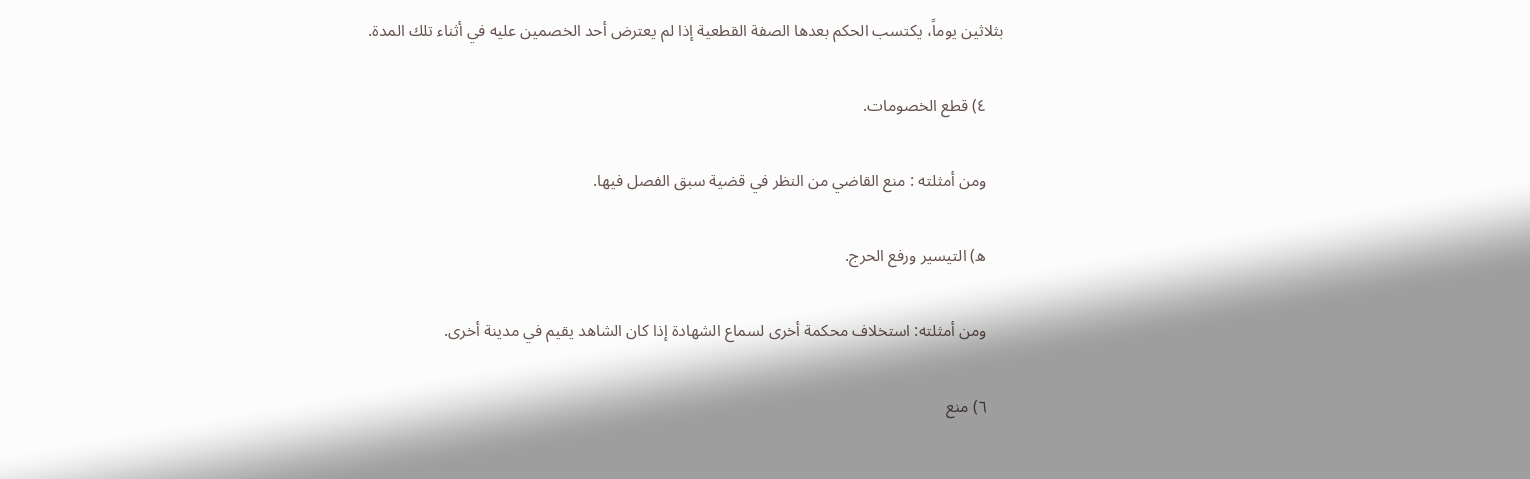بثلاثين يوماً، يكتسب الحكم بعدها الصفة القطعية إذا لم يعترض أحد الخصمين عليه في أثناء تلك المدة.

    ٤) قطع الخصومات.

    ومن أمثلته : منع القاضي من النظر في قضية سبق الفصل فيها.

    ه) التيسير ورفع الحرج.

    ومن أمثلته: استخلاف محكمة أخرى لسماع الشهادة إذا كان الشاهد يقيم في مدينة أخرى.

    ٦) منع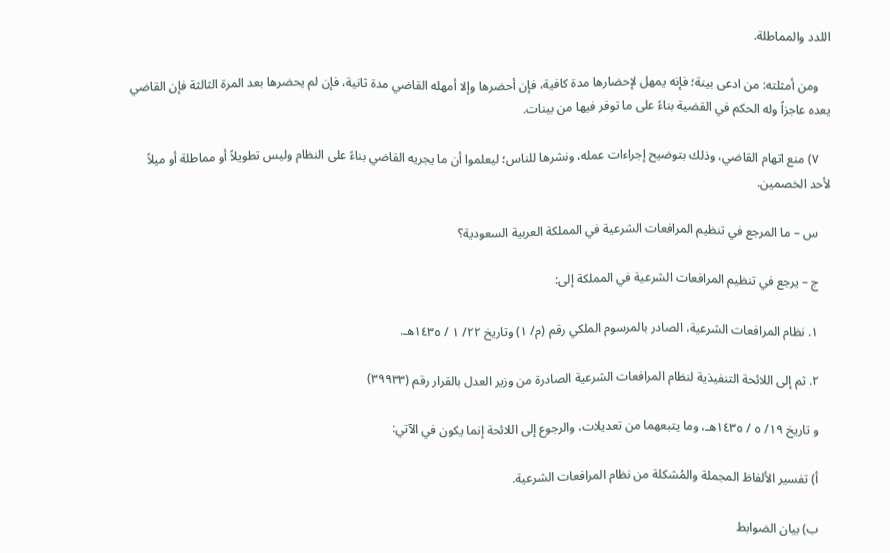اللدد والمماطلة.

    ومن أمثلته: من ادعى بينة؛ فإنه يمهل لإحضارها مدة كافية، فإن أحضرها وإلا أمهله القاضي مدة ثانية، فإن لم يحضرها بعد المرة الثالثة فإن القاضي يعده عاجزاً وله الحكم في القضية بناءً على ما توفر فيها من بينات.

    ۷) منع اتهام القاضي، وذلك بتوضيح إجراءات عمله، ونشرها للناس؛ ليعلموا أن ما يجريه القاضي بناءً على النظام وليس تطويلاً أو مماطلة أو ميلاً لأحد الخصمين.

    س – ما المرجع في تنظيم المرافعات الشرعية في المملكة العربية السعودية؟

    ج – يرجع في تنظيم المرافعات الشرعية في المملكة إلى:

    ١. نظام المرافعات الشرعية، الصادر بالمرسوم الملكي رقم (م/ ١) وتاريخ ٢٢/ ١ / ١٤٣٥هـ.

    ٢. ثم إلى اللائحة التنفيذية لنظام المرافعات الشرعية الصادرة من وزير العدل بالقرار رقم (۳۹۹۳۳)

    و تاريخ ١٩/ ٥ / ١٤٣٥هـ، وما يتبعهما من تعديلات، والرجوع إلى اللائحة إنما يكون في الآتي:

    أ) تفسير الألفاظ المجملة والمُشكلة من نظام المرافعات الشرعية.

    ب) بيان الضوابط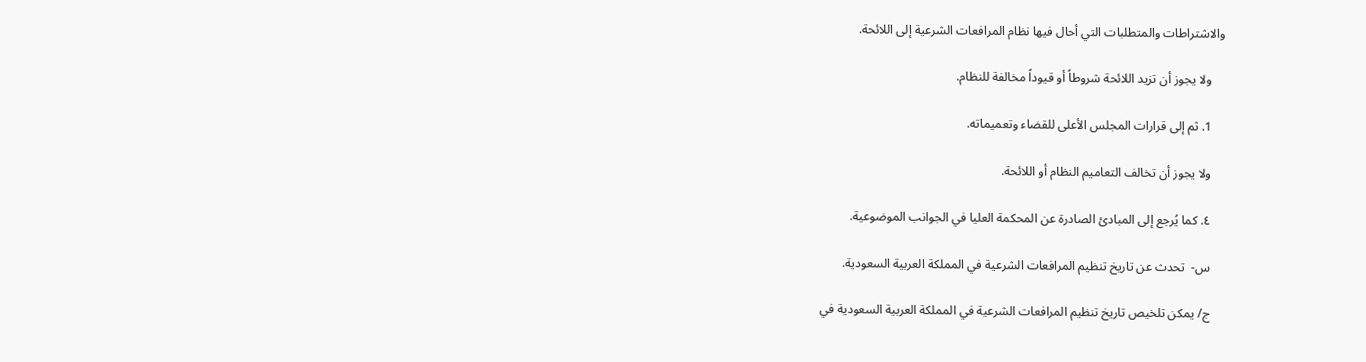والاشتراطات والمتطلبات التي أحال فيها نظام المرافعات الشرعية إلى اللائحة.

    ولا يجوز أن تزيد اللائحة شروطاً أو قيوداً مخالفة للنظام.

    1. ثم إلى قرارات المجلس الأعلى للقضاء وتعميماته.

    ولا يجوز أن تخالف التعاميم النظام أو اللائحة.

    ٤. كما يُرجع إلى المبادئ الصادرة عن المحكمة العليا في الجوانب الموضوعية.

    س-  تحدث عن تاريخ تنظيم المرافعات الشرعية في المملكة العربية السعودية.

    ج/ يمكن تلخيص تاريخ تنظيم المرافعات الشرعية في المملكة العربية السعودية في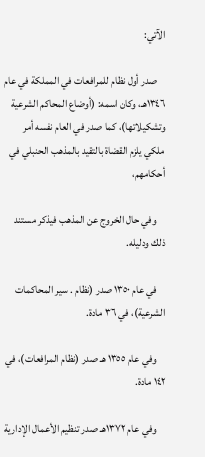الآتي:

    صدر أول نظام للمرافعات في المملكة في عام ١٣٤٦هـ، وكان اسمه: (أوضاع المحاكم الشرعية وتشكيلاتها)، كما صدر في العام نفسه أمر ملكي يلزم القضاة بالتقيد بالمذهب الحنبلي في أحكامهم،

    وفي حال الخروج عن المذهب فيذكر مستند ذلك ودليله.

    في عام ١٣٥٠ صدر (نظام . سیر المحاكمات الشرعية)، في ٣٦ مادة.

    وفي عام ١٣٥٥ هـ صدر (نظام المرافعات)، في ١٤٢ مادة.

    وفي عام ١٣٧٢هـ صدر تنظيم الأعمال الإدارية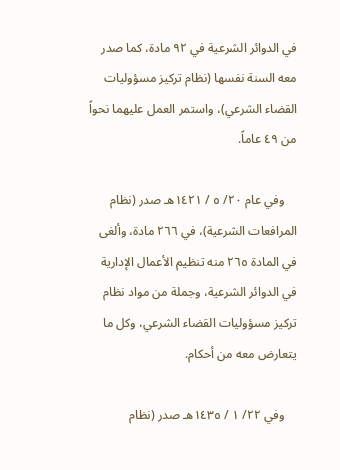في الدوائر الشرعية في ٩٢ مادة، كما صدر معه السنة نفسها (نظام تركيز مسؤوليات القضاء الشرعي)، واستمر العمل عليهما نحواً من ٤٩ عاماً.

    وفي عام ٢٠/ ٥ / ١٤٢١هـ صدر (نظام المرافعات الشرعية)، في ٢٦٦ مادة، وألغى في المادة ٢٦٥ منه تنظيم الأعمال الإدارية في الدوائر الشرعية، وجملة من مواد نظام تركيز مسؤوليات القضاء الشرعي، وكل ما يتعارض معه من أحكام.

    وفي ٢٢/ ١ / ١٤٣٥هـ صدر (نظام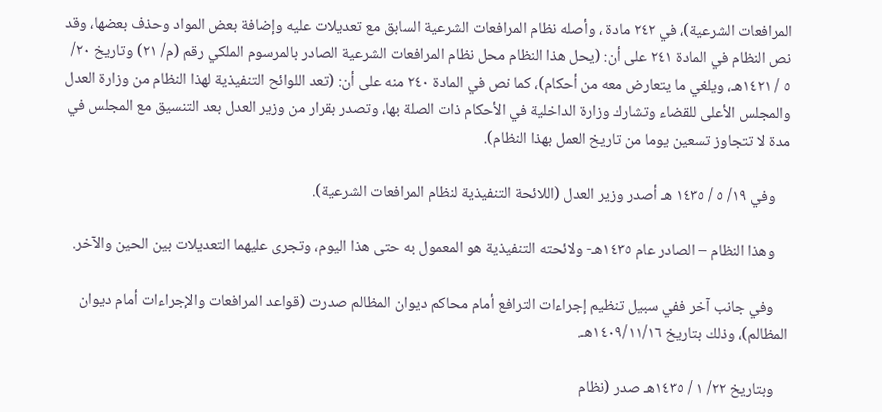المرافعات الشرعية)، في ٢٤٢ مادة ، وأصله نظام المرافعات الشرعية السابق مع تعديلات عليه وإضافة بعض المواد وحذف بعضها، وقد نص النظام في المادة ٢٤١ على أن: (يحل هذا النظام محل نظام المرافعات الشرعية الصادر بالمرسوم الملكي رقم (م/ ٢١) وتاريخ ٢٠/ ٥ / ١٤٢١هـ، ويلغي ما يتعارض معه من أحكام)، كما نص في المادة ٢٤٠ منه على أن: (تعد اللوائح التنفيذية لهذا النظام من وزارة العدل والمجلس الأعلى للقضاء وتشارك وزارة الداخلية في الأحكام ذات الصلة بها، وتصدر بقرار من وزير العدل بعد التنسيق مع المجلس في مدة لا تتجاوز تسعين يوما من تاريخ العمل بهذا النظام).

    وفي ١٩/ ٥ / ١٤٣٥ هـ أصدر وزير العدل (اللائحة التنفيذية لنظام المرافعات الشرعية).

    وهذا النظام – الصادر عام ١٤٣٥هـ- ولائحته التنفيذية هو المعمول به حتى هذا اليوم، وتجرى عليهما التعديلات بين الحين والآخر.

    وفي جانب آخر ففي سبيل تنظيم إجراءات الترافع أمام محاكم ديوان المظالم صدرت (قواعد المرافعات والإجراءات أمام ديوان المظالم)، وذلك بتاريخ ١٤٠٩/١١/١٦هـ.

    وبتاريخ ٢٢/ ١ / ١٤٣٥هـ صدر (نظام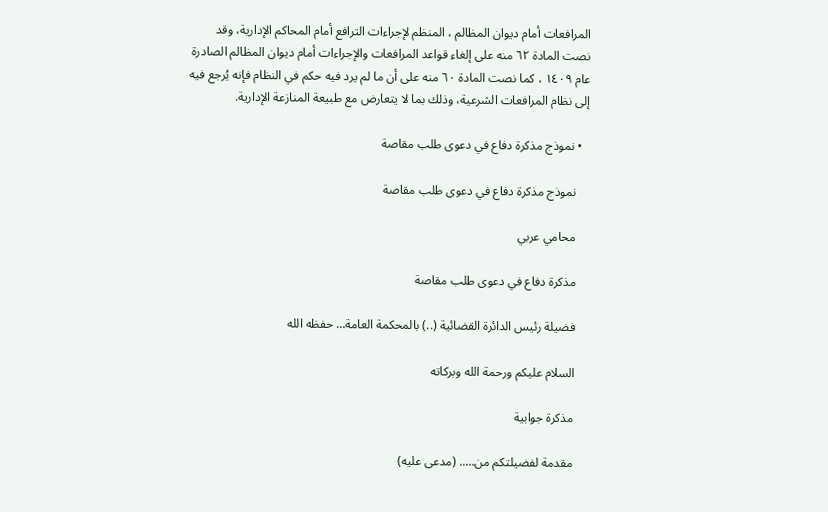المرافعات أمام ديوان المظالم ، المنظم لإجراءات الترافع أمام المحاكم الإدارية، وقد نصت المادة ٦٢ منه على إلغاء قواعد المرافعات والإجراءات أمام ديوان المظالم الصادرة عام ١٤٠٩ ، كما نصت المادة ٦٠ منه على أن ما لم يرد فيه حكم في النظام فإنه يُرجع فيه إلى نظام المرافعات الشرعية، وذلك بما لا يتعارض مع طبيعة المنازعة الإدارية.

  • نموذج مذكرة دفاع في دعوى طلب مقاصة

    نموذج مذكرة دفاع في دعوى طلب مقاصة

    محامي عربي

    مذكرة دفاع في دعوى طلب مقاصة

    فضيلة رئيس الدائرة القضائية (..) بالمحكمة العامة… حفظه الله

    السلام عليكم ورحمة الله وبركاته

    مذكرة جوابية

    مقدمة لفضيلتكم من….. (مدعى عليه)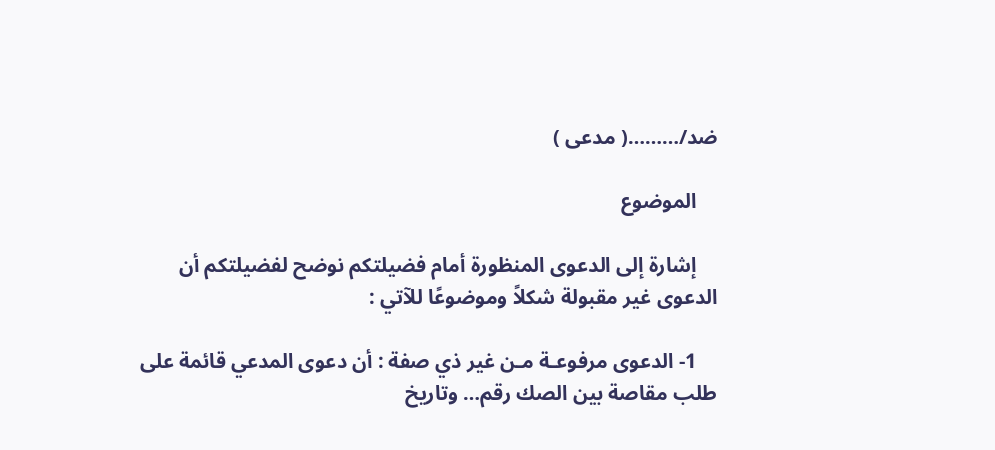ضد/………( مدعی )

    الموضوع

    إشارة إلى الدعوى المنظورة أمام فضيلتكم نوضح لفضيلتكم أن الدعوى غير مقبولة شكلاً وموضوعًا للآتي :

    1- الدعوى مرفوعـة مـن غير ذي صفة : أن دعوى المدعي قائمة على طلب مقاصة بين الصك رقم… وتاريخ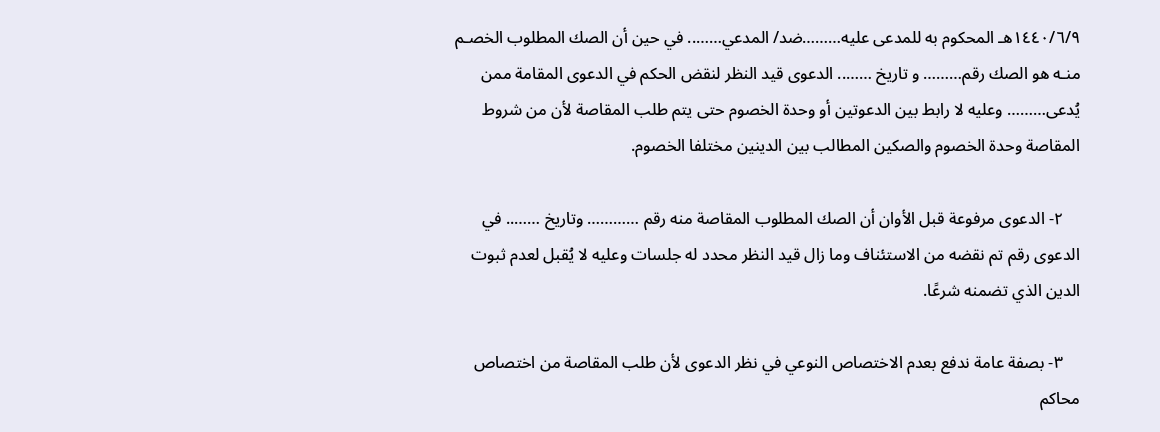١٤٤٠/٦/٩هـ المحكوم به للمدعى عليه………ضد/ المدعي…….. في حين أن الصك المطلوب الخصـم منـه هو الصك رقم……… و تاريخ …….. الدعوى قيد النظر لنقض الحكم في الدعوى المقامة ممن يُدعى……… وعليه لا رابط بين الدعوتين أو وحدة الخصوم حتى يتم طلب المقاصة لأن من شروط المقاصة وحدة الخصوم والصكين المطالب بين الدينين مختلفا الخصوم.

    ٢- الدعوى مرفوعة قبل الأوان أن الصك المطلوب المقاصة منه رقم ………… وتاريخ …….. في الدعوى رقم تم نقضه من الاستئناف وما زال قيد النظر محدد له جلسات وعليه لا يُقبل لعدم ثبوت الدين الذي تضمنه شرعًا.

    ٣- بصفة عامة ندفع بعدم الاختصاص النوعي في نظر الدعوى لأن طلب المقاصة من اختصاص محاكم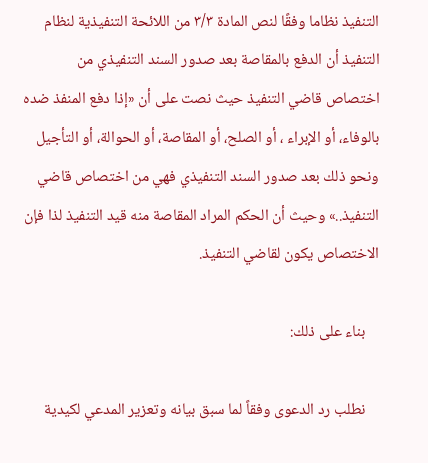التنفيذ نظاما وفقًا لنص المادة ۳/۳ من اللائحة التنفيذية لنظام التنفيذ أن الدفع بالمقاصة بعد صدور السند التنفيذي من اختصاص قاضي التنفيذ حيث نصت على أن «إذا دفع المنفذ ضده بالوفاء، أو الإبراء ، أو الصلح، أو المقاصة، أو الحوالة، أو التأجيل ونحو ذلك بعد صدور السند التنفيذي فهي من اختصاص قاضي التنفيذ..» وحيث أن الحكم المراد المقاصة منه قيد التنفيذ لذا فإن الاختصاص يكون لقاضي التنفيذ.

    بناء على ذلك:

    نطلب رد الدعوى وفقاً لما سبق بيانه وتعزير المدعي لكيدية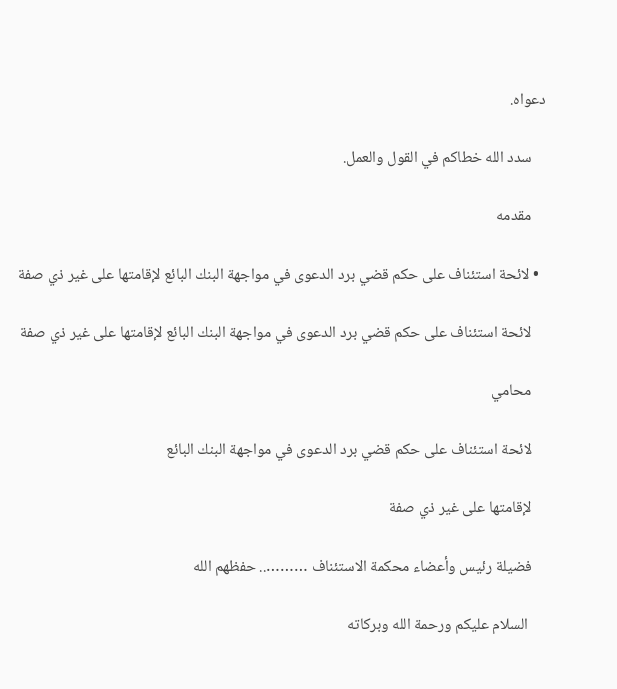دعواه.

    سدد الله خطاكم في القول والعمل.

    مقدمه

  • لائحة استئناف على حكم قضي برد الدعوى في مواجهة البنك البائع لإقامتها على غير ذي صفة

    لائحة استئناف على حكم قضي برد الدعوى في مواجهة البنك البائع لإقامتها على غير ذي صفة

    محامي

    لائحة استئناف على حكم قضي برد الدعوى في مواجهة البنك البائع

    لإقامتها على غير ذي صفة

    فضيلة رئيس وأعضاء محكمة الاستئناف ……….. حفظهم الله

     السلام عليكم ورحمة الله وبركاته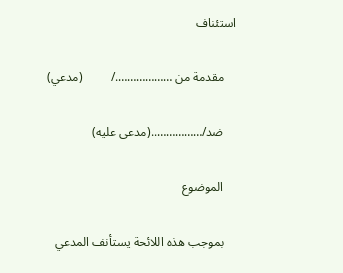استئناف

    مقدمة من ………………./         (مدعي)

    ضد/……………..(مدعى عليه)

    الموضوع

    بموجب هذه اللائحة يستأنف المدعي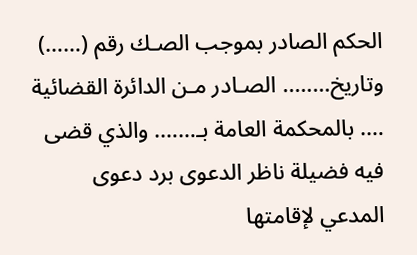الحكم الصادر بموجب الصـك رقم (……) وتاريخ…….. الصـادر مـن الدائرة القضائية …. بالمحكمة العامة بـ……. والذي قضى فيه فضيلة ناظر الدعوى برد دعوى المدعي لإقامتها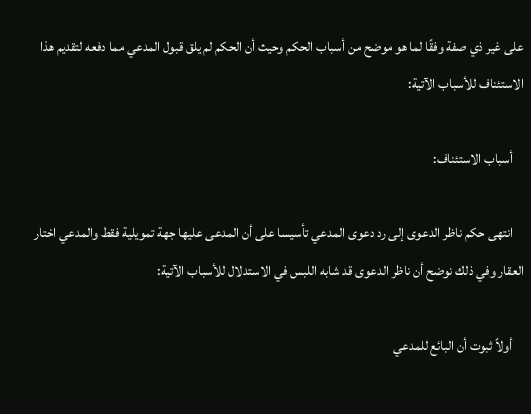على غير ذي صفة وفقًا لما هو موضح من أسباب الحكم وحيث أن الحكم لم يلق قبول المدعي مما دفعه لتقديم هذا الاستئناف للأسباب الآتية:

    أسباب الاستئناف:

    انتهى حکم ناظر الدعوى إلى رد دعوى المدعي تأسيسا على أن المدعى عليها جهة تمويلية فقط والمدعي اختار العقار وفي ذلك نوضح أن ناظر الدعوى قد شابه اللبس في الاستدلال للأسباب الآتية:

    أولاً ثبوت أن البائع للمدعي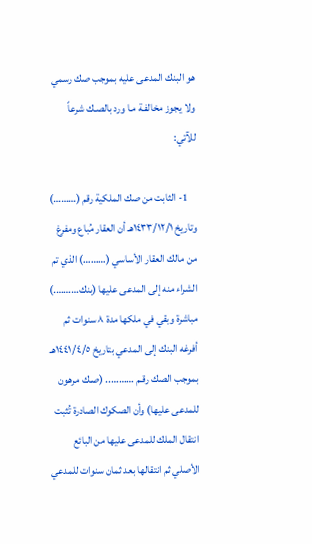هو البنك المدعى عليه بموجب صك رسمي ولا يجوز مخالفـة مـا ورد بالصـك شرعاً للآتي:

    1- الثابت من صك الملكية رقم (………) وتاريخ ١٤٣٣/١٢/١هـ أن العقار مُباع ومفرغ من مالك العقار الأساسي (………) الذي تم الشراء منه إلى المدعى عليها (بنك……….) مباشرة وبقي في ملكها مدة ٨ سنوات ثم أفرغه البنك إلى المدعي بتاريخ ١٤٤١/٤/٥هـ بموجب الصك رقـم ……….. (صـك مرهون للمدعى عليها) وأن الصكوك الصادرة تُثبت انتقال الملك للمدعى عليها من البائع الأصلي ثم انتقالها بعد ثمان سنوات للمدعي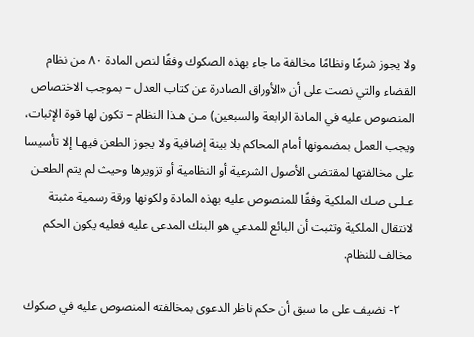ولا يجوز شرعًا ونظامًا مخالفة ما جاء بهذه الصكوك وفقًا لنص المادة ٨٠ من نظام القضاء والتي نصت على أن «الأوراق الصادرة عن كتاب العدل – بموجب الاختصاص المنصوص عليه في المادة الرابعة والسبعين) مـن هـذا النظام – تكون لها قوة الإثبات، ويجب العمل بمضمونها أمام المحاكم بلا بينة إضافية ولا يجوز الطعن فيهـا إلا تأسيسا على مخالفتها لمقتضى الأصول الشرعية أو النظامية أو تزويرها وحيث لم يتم الطعـن عـلـى صـك الملكية وفقًا للمنصوص عليه بهذه المادة ولكونها ورقة رسمية مثبتة لانتقال الملكية وتثبت أن البائع للمدعي هو البنك المدعى عليه فعليه يكون الحكم مخالف للنظام.

    ٢- نضيف على ما سبق أن حكم ناظر الدعوى بمخالفته المنصوص عليه في صكوك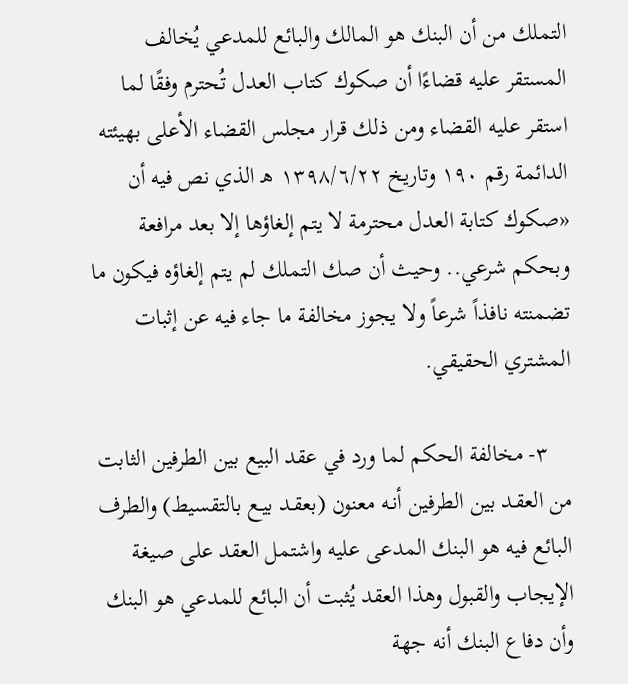التملك من أن البنك هو المالك والبائع للمدعي يُخالف المستقر عليه قضاءًا أن صكوك كتاب العدل تُحترم وفقًا لما استقر عليه القضاء ومن ذلك قرار مجلس القضاء الأعلى بهيئته الدائمة رقم ۱۹۰ وتاريخ ١٣٩٨/٦/٢٢ هـ الذي نص فيه أن «صكوك كتابة العدل محترمة لا يتم إلغاؤها إلا بعد مرافعة وبحكم شرعي.. وحيث أن صك التملك لم يتم إلغاؤه فيكون ما تضمنته نافذاً شرعاً ولا يجوز مخالفة ما جاء فيه عن إثبات المشتري الحقيقي.

    ٣- مخالفة الحكم لما ورد في عقد البيع بين الطرفين الثابت من العقـد بين الطرفين أنـه معنون (بعقـد بيـع بالتقسيط) والطرف البائع فيه هو البنك المدعى عليه واشتمل العقد على صيغة الإيجاب والقبول وهذا العقد يُثبت أن البائع للمدعي هو البنك وأن دفاع البنك أنه جهة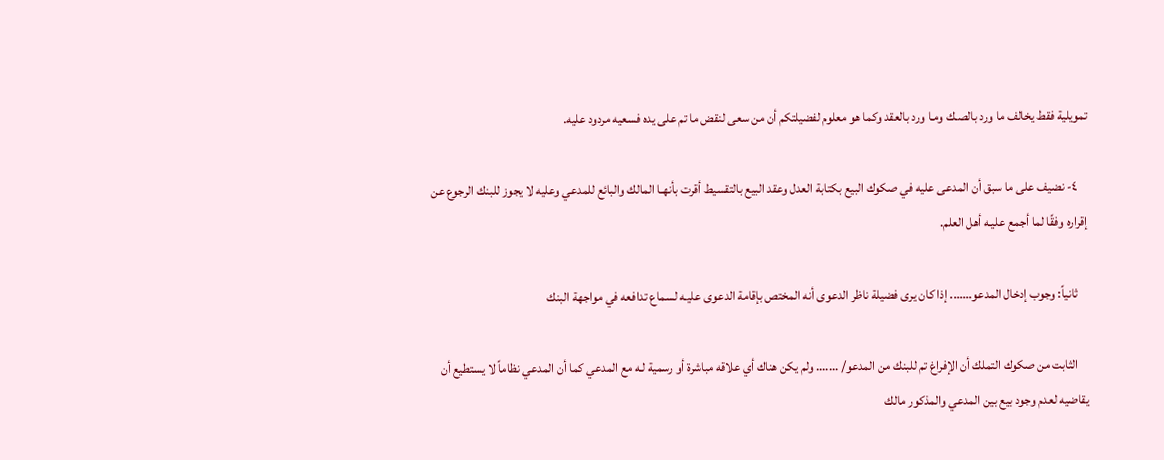تمويلية فقط يخالف ما ورد بالصـك ومـا ورد بالعقد وكما هو معلوم لفضيلتكم أن من سعى لنقض ما تم على يده فسعيه مردود عليه.

    ٤- نضيف على ما سبق أن المدعى عليه في صكوك البيع بكتابة العدل وعقد البيع بالتقسيط أقرت بأنهـا المالك والبائع للمدعي وعليه لا يجوز للبنك الرجوع عن إقراره وفقًا لما أجمع عليـه أهل العلم.

    ثانياً: وجوب إدخال المدعو……. إذا كان يرى فضيلة ناظر الدعوى أنه المختص بإقامة الدعوى عليـه لسماع تدافعه في مواجهة البنك

    الثابت من صكوك التملك أن الإفراغ تم للبنك من المدعو/ ……. ولم يكن هناك أي علاقه مباشرة أو رسمية لـه مع المدعي كما أن المدعي نظاماً لا يستطيع أن يقاضيه لعدم وجود بيع بين المدعي والمذكور مالك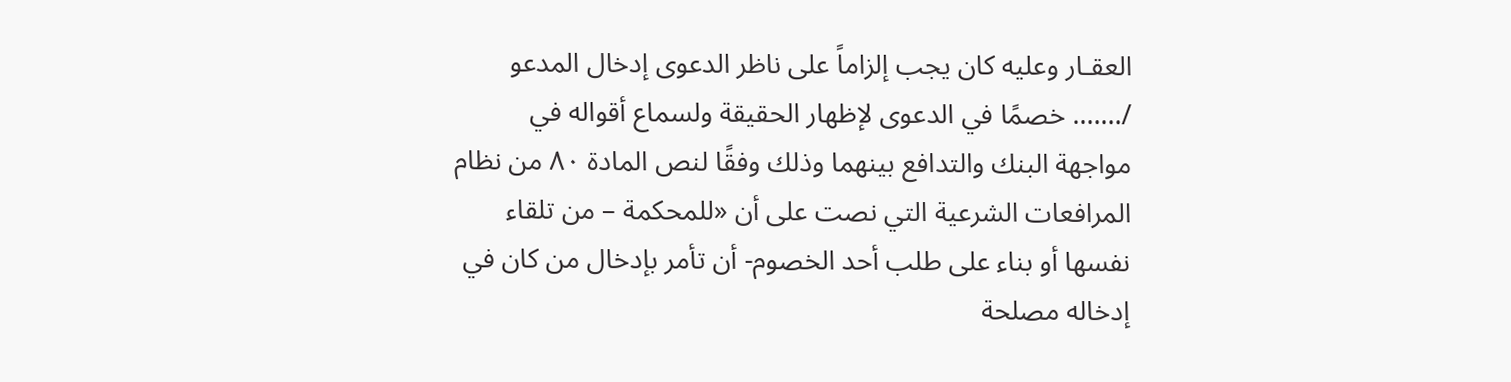العقـار وعليه كان يجب إلزاماً على ناظر الدعوى إدخال المدعو /……. خصمًا في الدعوى لإظهار الحقيقة ولسماع أقواله في مواجهة البنك والتدافع بينهما وذلك وفقًا لنص المادة ٨٠ من نظام المرافعات الشرعية التي نصت على أن «للمحكمة – من تلقاء نفسها أو بناء على طلب أحد الخصوم- أن تأمر بإدخال من كان في إدخاله مصلحة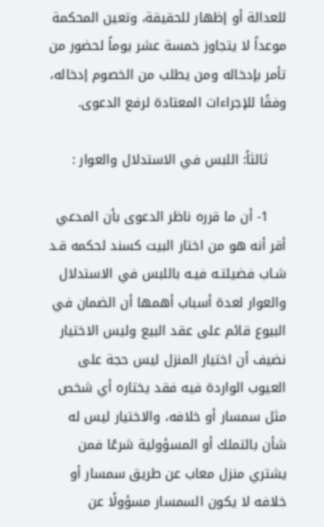للعدالة أو إظهار للحقيقة، وتعين المحكمة موعداً لا يتجاوز خمسة عشر يوماً لحضور من تأمر بإدخاله ومن يطلب من الخصوم إدخاله، وفقًا للإجراءات المعتادة لرفع الدعوى.

    ثالثاً: اللبس في الاستدلال والعوار :

    1- أن ما قرره ناظر الدعوى بأن المدعي أقر أنه هو من اختار البيت كسند لحكمه قـد شـاب فضيلتـه فيـه باللبس في الاستدلال والعوار لعدة أسباب أهمها أن الضمان في البيوع قائم على عقد البيع وليس الاختيار نضيف أن اختيار المنزل ليس حجة على العيوب الواردة فيه فقد يختاره أي شخص مثل سمسار أو خلافه، والاختيار ليس له شأن بالتملك أو المسؤولية شرعًا فمن يشتري منزل معاب عن طريق سمسار أو خلافه لا يكون السمسار مسؤولًا عن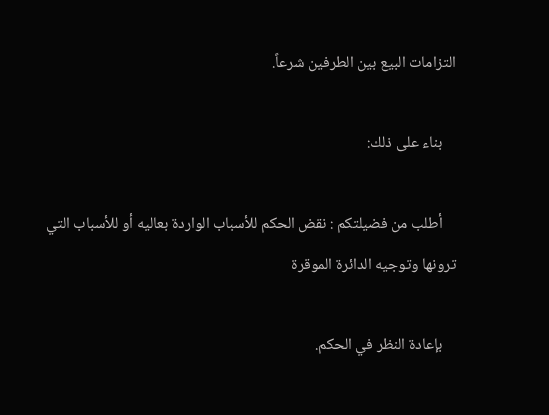التزامات البيع بين الطرفين شرعاً.

    بناء على ذلك:

    أطلب من فضيلتكم : نقض الحكم للأسباب الواردة بعاليه أو للأسباب التي ترونها وتوجيه الدائرة الموقرة

    بإعادة النظر في الحكم.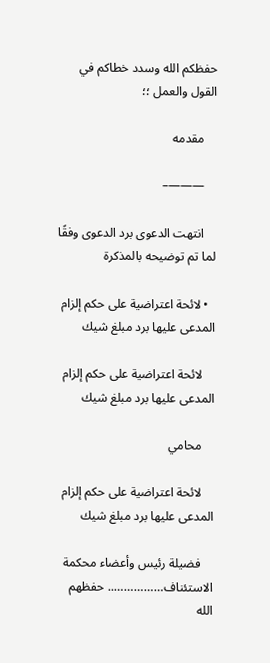حفظكم الله وسدد خطاكم في القول والعمل ؛؛

    مقدمه

    ———–

    انتهت الدعوى برد الدعوى وفقًا لما تم توضيحه بالمذكرة

  • لائحة اعتراضية على حكم إلزام المدعى عليها برد مبلغ شيك

    لائحة اعتراضية على حكم إلزام المدعى عليها برد مبلغ شيك

    محامي

    لائحة اعتراضية على حكم إلزام المدعى عليها برد مبلغ شيك

    فضيلة رئيس وأعضاء محكمة الاستئناف…………….. حفظهم الله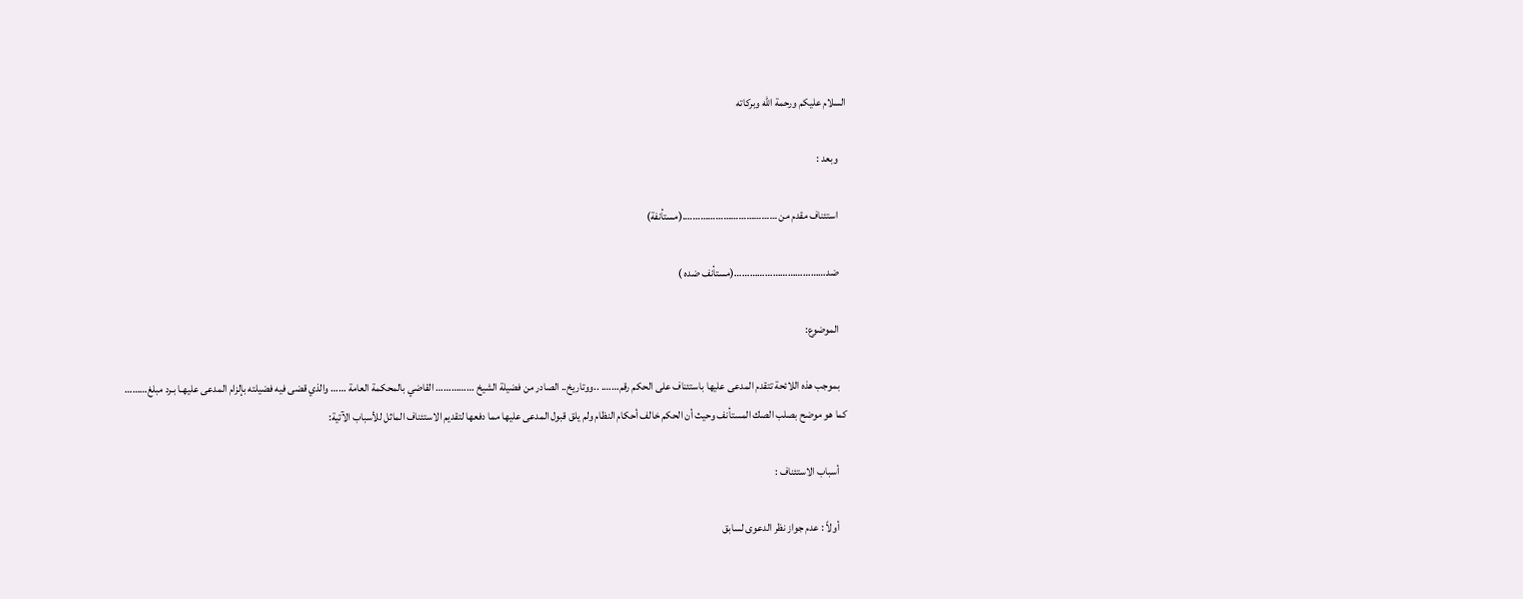السلام عليكم ورحمة الله وبركاته

    وبعد :

    استئناف مقدم من ……………………………….(مستأنفة)

    ضد………………………………(مستأنف ضده )

    الموضوع:

    بموجب هذه اللائحة تتقدم المدعى عليها باستئناف على الحكم رقم……. ..ووتاريخ.. الصادر من فضيلة الشيخ …………… القاضي بالمحكمة العامة …… والذي قضى فيه فضيلته بإلزام المدعى عليهـا بـرد مبلغ……… كما هو موضح بصلب الصك المستأنف وحيث أن الحكم خالف أحكام النظام ولم يلق قبول المدعى عليها مما دفعها لتقديم الاستئناف الماثل للأسباب الآتية:

    أسباب الاستئناف :

    أولاً : عدم جواز نظر الدعوى لسابق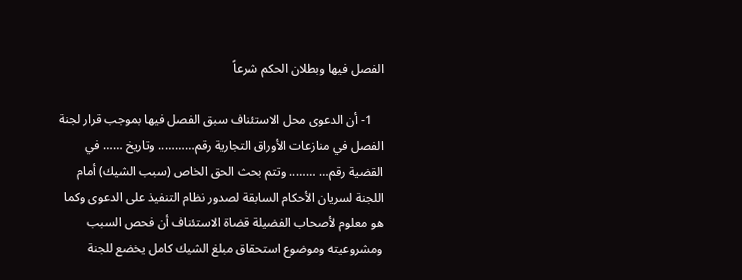الفصل فيها وبطلان الحكم شرعاً

    1- أن الدعوى محل الاستئناف سبق الفصل فيها بموجب قرار لجنة الفصل في منازعات الأوراق التجارية رقم……….. وتاريخ …… في القضية رقم… …….. وتتم بحث الحق الخاص (سبب الشيك) أمام اللجنة لسريان الأحكام السابقة لصدور نظام التنفيذ على الدعوى وكما هو معلوم لأصحاب الفضيلة قضاة الاستئناف أن فحص السبب ومشروعيته وموضوع استحقاق مبلغ الشيك كامل يخضع للجنة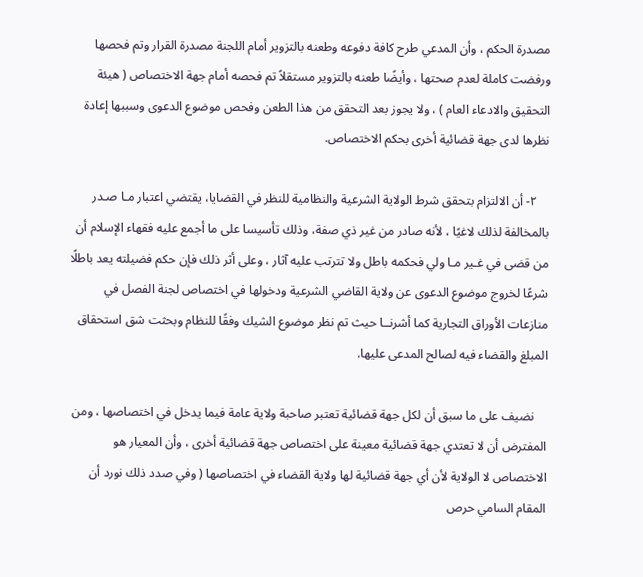مصدرة الحكم ، وأن المدعي طرح كافة دفوعه وطعنه بالتزوير أمام اللجنة مصدرة القرار وتم فحصها ورفضت كاملة لعدم صحتها ، وأيضًا طعنه بالتزوير مستقلاً تم فحصه أمام جهة الاختصاص ( هيئة التحقيق والادعاء العام ) ، ولا يجوز بعد التحقق من هذا الطعن وفحص موضوع الدعوى وسببها إعادة نظرها لدى جهة قضائية أخرى بحكم الاختصاص.

    ٢- أن الالتزام بتحقق شرط الولاية الشرعية والنظامية للنظر في القضايا، يقتضي اعتبار مـا صـدر بالمخالفة لذلك لاغيًا ، لأنه صادر من غير ذي صفة، وذلك تأسيسا على ما أجمع عليه فقهاء الإسلام أن من قضى في غـير مـا ولي فحكمه باطل ولا تترتب عليه آثار ، وعلى أثر ذلك فإن حكم فضيلته يعد باطلًا شرعًا لخروج موضوع الدعوى عن ولاية القاضي الشرعية ودخولها في اختصاص لجنة الفصل في منازعات الأوراق التجارية كما أشرنــا حيث تم نظر موضوع الشيك وفقًا للنظام وبحثت شق استحقاق المبلغ والقضاء فيه لصالح المدعى عليها.

    نضيف على ما سبق أن لكل جهة قضائية تعتبر صاحبة ولاية عامة فيما يدخل في اختصاصها ، ومن المفترض أن لا تعتدي جهة قضائية معينة على اختصاص جهة قضائية أخرى ، وأن المعيار هو الاختصاص لا الولاية لأن أي جهة قضائية لها ولاية القضاء في اختصاصها ( وفي صدد ذلك نورد أن المقام السامي حرص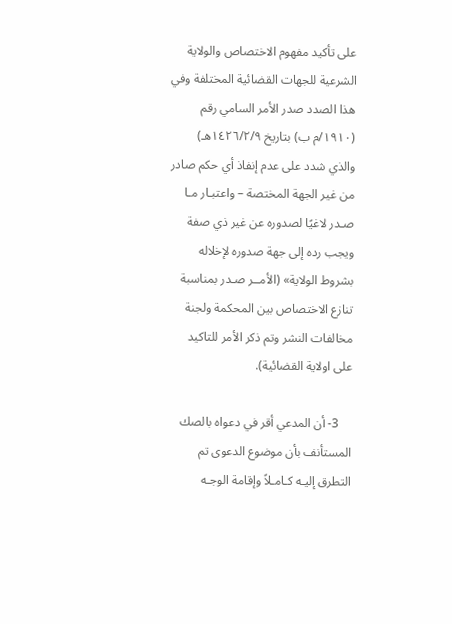على تأكيد مفهوم الاختصاص والولاية الشرعية للجهات القضائية المختلفة وفي هذا الصدد صدر الأمر السامي رقم (١٩١٠/م ب) بتاريخ ١٤٢٦/٢/٩هـ) والذي شدد على عدم إنفاذ أي حكم صادر من غير الجهة المختصة – واعتبـار مـا صـدر لاغيًا لصدوره عن غير ذي صفة ويجب رده إلى جهة صدوره لإخلاله بشروط الولاية» (الأمــر صـدر بمناسبة تنازع الاختصاص بين المحكمة ولجنة مخالفات النشر وتم ذكر الأمر للتاكيد على اولاية القضائية).

    3- أن المدعي أقر في دعواه بالصك المستأنف بأن موضوع الدعوى تم التطرق إليـه كـامـلاً وإقامة الوجـه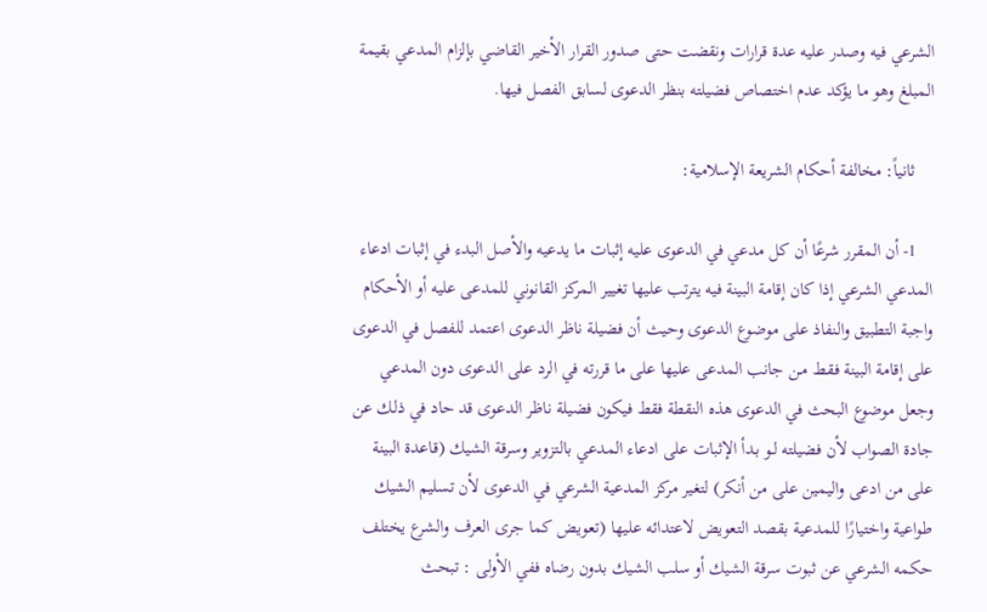الشرعي فيه وصدر عليه عدة قرارات ونقضت حتى صدور القرار الأخير القاضي بإلزام المدعي بقيمة المبلغ وهو ما يؤكد عدم اختصاص فضيلته بنظر الدعوى لسابق الفصل فيها.

    ثانياً: مخالفة أحكام الشريعة الإسلامية:

    1- أن المقرر شرعًا أن كل مدعي في الدعوى عليه إثبات ما يدعيه والأصل البدء في إثبات ادعاء المدعي الشرعي إذا كان إقامة البينة فيه يترتب عليها تغيير المركز القانوني للمدعى عليه أو الأحكام واجبة التطبيق والنفاذ على موضوع الدعوى وحيث أن فضيلة ناظر الدعوى اعتمد للفصل في الدعوى على إقامة البينة فقـط مـن جانب المدعى عليها على ما قررته في الرد على الدعوى دون المدعي وجعل موضوع البحث في الدعوى هذه النقطة فقط فيكون فضيلة ناظر الدعوى قد حاد في ذلك عن جادة الصواب لأن فضيلته لـو بـدأ الإثبات على ادعاء المدعي بالتزوير وسرقة الشيك (قاعدة البينة على من ادعى واليمين على من أنكر) لتغير مركز المدعية الشرعي في الدعوى لأن تسليم الشيك طواعية واختيارًا للمدعية بقصد التعويض لاعتدائه عليها (تعويض كما جرى العرف والشرع يختلف حكمه الشرعي عن ثبوت سرقة الشيك أو سلب الشيك بدون رضاه ففي الأولى : تبحث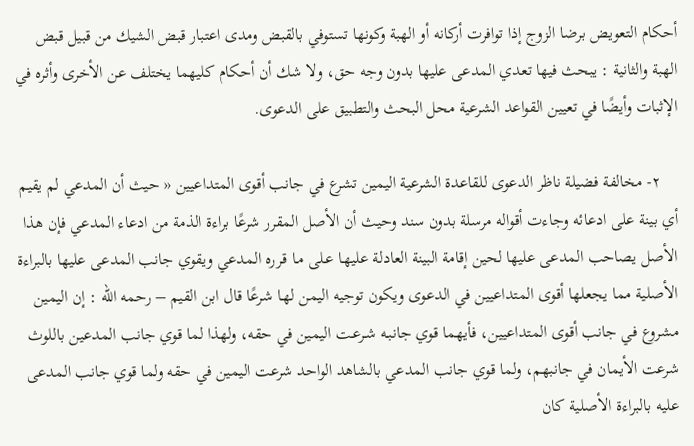أحكام التعويض برضا الزوج إذا توافرت أركانه أو الهبة وكونها تستوفي بالقبض ومدى اعتبار قبض الشيك من قبيل قبض الهبة والثانية : يبحث فيها تعدي المدعى عليها بدون وجه حق، ولا شك أن أحكام كليهما يختلف عن الأخرى وأثره في الإثبات وأيضًا في تعيين القواعد الشرعية محل البحث والتطبيق على الدعوى.

    ٢- مخالفة فضيلة ناظر الدعوى للقاعدة الشرعية اليمين تشرع في جانب أقوى المتداعيين « حيث أن المدعي لم يقيم أي بينة على ادعائه وجاءت أقواله مرسلة بدون سند وحيث أن الأصل المقرر شرعًا براءة الذمة من ادعاء المدعي فإن هذا الأصل يصاحب المدعى عليها لحين إقامة البينة العادلة عليهـا عـلى مـا قـرره المدعي ويقوي جانب المدعى عليها بالبراءة الأصلية مما يجعلها أقوى المتداعيين في الدعوى ويكون توجيه اليمن لهـا شرعًا قال ابن القيم – رحمه الله : إن اليمين مشروع في جانب أقوى المتداعيين، فأيهما قوي جانبـه شـرعـت اليمين في حقه، ولهذا لما قوي جانب المدعين باللوث شرعت الأيمان في جانبهم، ولما قوي جانب المدعي بالشاهد الواحد شرعت اليمين في حقه ولما قوي جانب المدعى عليه بالبراءة الأصلية كان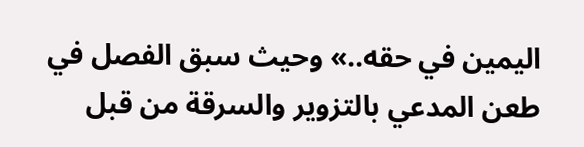اليمين في حقه..» وحيث سبق الفصل في طعن المدعي بالتزوير والسرقة من قبل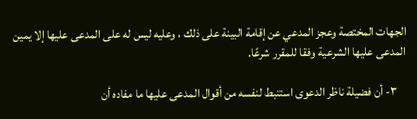الجهات المختصة وعجز المدعي عن إقامة البينة على ذلك ، وعليه ليس له على المدعى عليها إلا يمين المدعى عليها الشرعية وفقا للمقرر شرعًا.

    ٣- أن فضيلة ناظر الدعوى استنبط لنفسه من أقوال المدعى عليها ما مفاده أن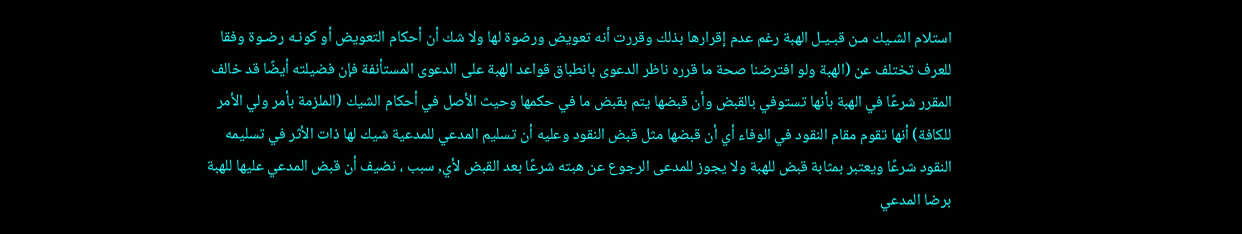استلام الشـيك مـن قبـيـل الهبة رغم عدم إقرارها بذلك وقررت أنه تعويض ورضوة لها ولا شك أن أحكام التعويض أو كونـه رضـوة وفقا للعرف تختلف عن (الهبة ولو افترضنا صحة ما قرره ناظر الدعوى بانطباق قواعد الهبة على الدعوى المستأنفة فإن فضيلته أيضًا قد خالف المقرر شرعًا في الهبة بأنها تستوفي بالقبض وأن قبضها يتم بقبض ما في حكمها وحيث الأصل في أحكام الشيك (الملزمة بأمر ولي الأمر للكافة) أنها تقوم مقام النقود في الوفاء أي أن قبضها مثل قبض النقود وعليه أن تسليم المدعي للمدعية شيك لها ذات الأثر في تسليمه النقود شرعًا ويعتبر بمثابة قبض للهبة ولا يجوز للمدعى الرجوع عن هبته شرعًا بعد القبض لأي, سبب ، نضيف أن قبض المدعي عليها للهبة برضا المدعي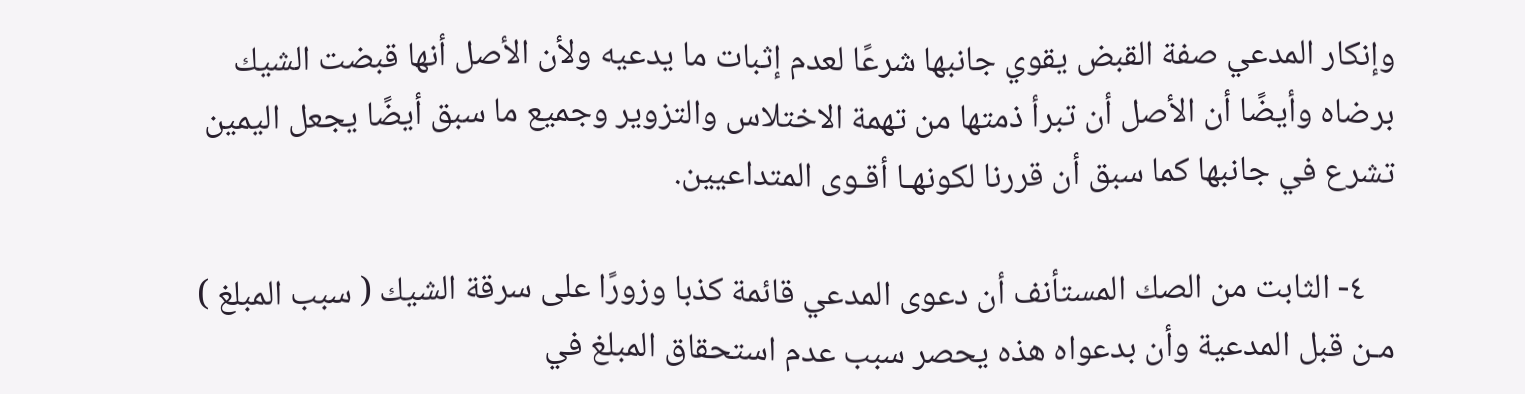وإنكار المدعي صفة القبض يقوي جانبها شرعًا لعدم إثبات ما يدعيه ولأن الأصل أنها قبضت الشيك برضاه وأيضًا أن الأصل أن تبرأ ذمتها من تهمة الاختلاس والتزوير وجميع ما سبق أيضًا يجعل اليمين تشرع في جانبها كما سبق أن قررنا لكونهـا أقـوى المتداعيين.

    ٤- الثابت من الصك المستأنف أن دعوى المدعي قائمة كذبا وزورًا على سرقة الشيك ( سبب المبلغ ) مـن قبل المدعية وأن بدعواه هذه يحصر سبب عدم استحقاق المبلغ في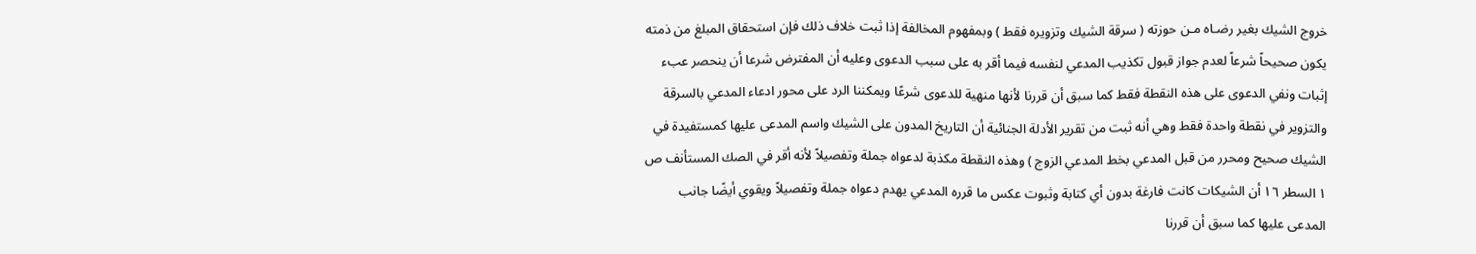خروج الشيك بغير رضـاه مـن حوزته ( سرقة الشيك وتزويره فقط ) وبمفهوم المخالفة إذا ثبت خلاف ذلك فإن استحقاق المبلغ من ذمته يكون صحيحاً شرعاً لعدم جواز قبول تكذيب المدعي لنفسه فيما أقر به على سبب الدعوى وعليه أن المفترض شرعا أن ينحصر عبء إثبات ونفي الدعوى على هذه النقطة فقط كما سبق أن قررنا لأنها منهية للدعوى شرعًا ويمكننا الرد على محور ادعاء المدعي بالسرقة والتزوير في نقطة واحدة فقط وهي أنه ثبت من تقرير الأدلة الجنائية أن التاريخ المدون على الشيك واسم المدعى عليها كمستفيدة في الشيك صحيح ومحرر من قبل المدعي بخط المدعي الزوج ) وهذه النقطة مكذبة لدعواه جملة وتفصيلاً لأنه أقر في الصك المستأنف ص ١ السطر ١٦ أن الشيكات كانت فارغة بدون أي كتابة وثبوت عكس ما قرره المدعي يهدم دعواه جملة وتفصيلاً ويقوي أيضًا جانب المدعى عليها كما سبق أن قررنا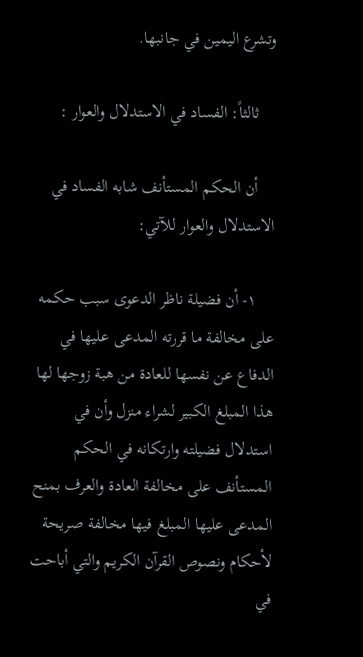وتشرع اليمين في جانبها.

    ثالثاً: الفساد في الاستدلال والعوار :

    أن الحكم المستأنف شابه الفساد في الاستدلال والعوار للآتي:

    ١- أن فضيلة ناظر الدعوى سبب حكمه على مخالفة ما قررته المدعى عليها في الدفاع عن نفسها للعادة من هبة زوجها لها هذا المبلغ الكبير لشراء منزل وأن في استدلال فضيلته وارتكانه في الحكم المستأنف على مخالفة العادة والعرف بمنح المدعى عليها المبلغ فيها مخالفة صريحة لأحكام ونصوص القرآن الكريم والتي أباحت في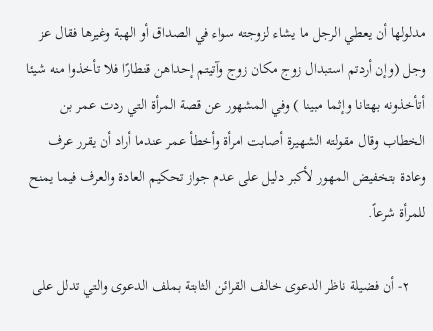مدلولها أن يعطي الرجل ما يشاء لزوجته سواء في الصداق أو الهبة وغيرها فقال عز وجل (وإن أردتم استبدال زوج مكان زوج وآتيتم إحداهن قنطارًا فلا تأخذوا منه شيئا أتأخذونه بهتانا وإثما مبينا ) وفي المشهور عن قصة المرأة التي ردت عمر بن الخطاب وقال مقولته الشهيرة أصابت امرأة وأخطأ عمر عندما أراد أن يقرر عرف وعادة بتخفيض المهور لأكبر دليل على عدم جواز تحكيم العادة والعرف فيما يمنح للمرأة شرعاً.

    ٢- أن فضيلة ناظر الدعوى خالف القرائن الثابتة بملف الدعوى والتي تدلل على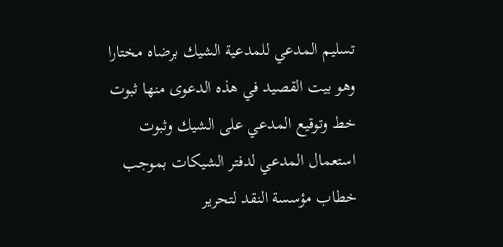تسليم المدعي للمدعية الشيك برضاه مختارا وهو بيت القصيد في هذه الدعوى منها ثبوت خط وتوقيع المدعي على الشيك وثبوت استعمال المدعي لدفتر الشيكات بموجب خطاب مؤسسة النقد لتحرير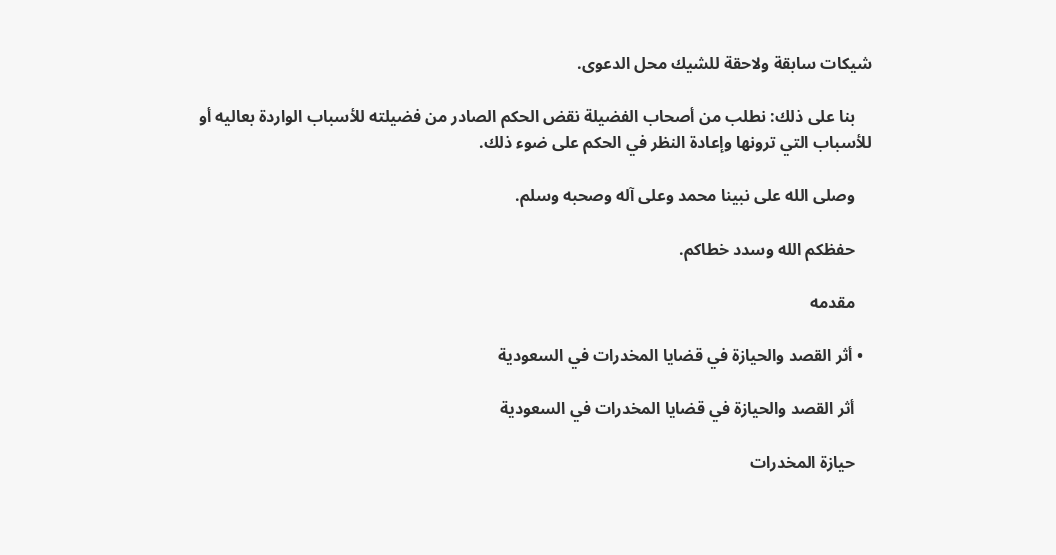شيكات سابقة ولاحقة للشيك محل الدعوى.

    بنا على ذلك: نطلب من أصحاب الفضيلة نقض الحكم الصادر من فضيلته للأسباب الواردة بعاليه أو للأسباب التي ترونها وإعادة النظر في الحكم على ضوء ذلك.

    وصلى الله على نبينا محمد وعلى آله وصحبه وسلم.

    حفظكم الله وسدد خطاكم.

    مقدمه

  • أثر القصد والحيازة في قضايا المخدرات في السعودية

    أثر القصد والحيازة في قضايا المخدرات في السعودية

    حيازة المخدرات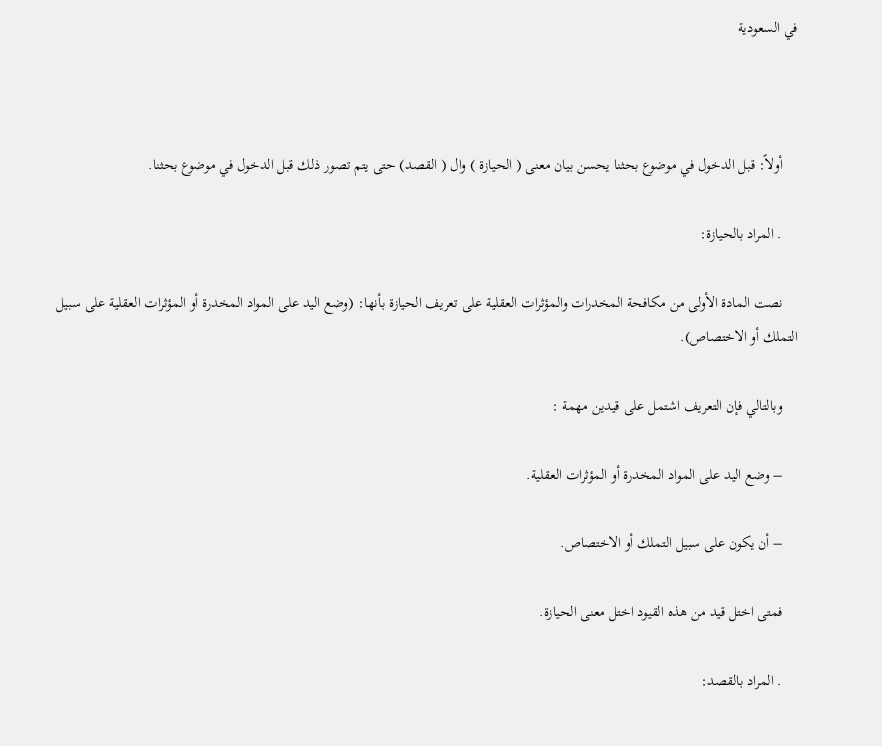في السعودية



    أولاً: قبل الدخول في موضوع بحثنا يحسن بيان معنى ( الحيازة ) وال ( القصد) حتى يتم تصور ذلك قبل الدخول في موضوع بحثنا.

    . المراد بالحيازة:

    نصت المادة الأولى من مكافحة المخدرات والمؤثرات العقلية على تعريف الحيازة بأنها: (وضع اليد على المواد المخدرة أو المؤثرات العقلية على سبيل التملك أو الاختصاص).

    وبالتالي فإن التعريف اشتمل على قيدين مهمة :

    – وضع اليد على المواد المخدرة أو المؤثرات العقلية.

    – أن يكون على سبيل التملك أو الاختصاص.

    فمتى اختل قيد من هذه القيود اختل معنى الحيازة.

    . المراد بالقصد: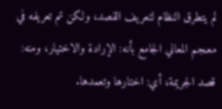لم يتطرق النظام لتعريف القصد، ولكن تم تعريفه في معـجم المعاني الجامع بأنه: الإرادة والاختيار، ومنه: قصد الجريمة، أي: اختارها وتعمدها.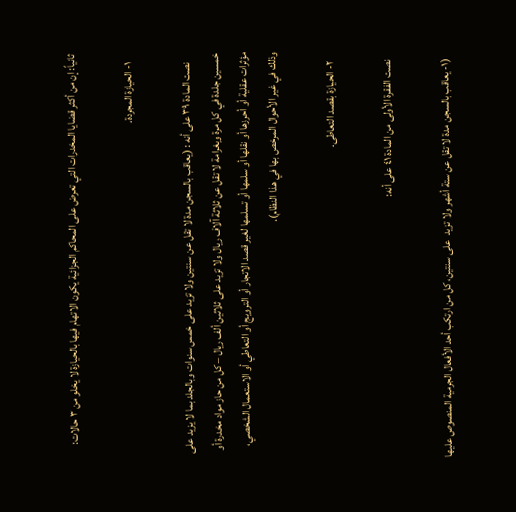ثانياً: إن من أكثر قضايا المخدرات التي تعرض على المحاكم الجزائية يكون الاتهام فيها بالحيازة لا يخلو من ٣ حالات:

    ١- الحيازة المجردة.

    نصت المادة ٣٩ على أنه : (يعاقب بالسجن مدة لا تقل عن سنتين ولا تزيد على خمس سنوات وبالجلد بما لا يزيد على خمسين جلدة في كل مرة وبغرامة لا تقل عن ثلاثة آلاف ريال ولا تزيد على ثلاثين ألف ريال – كل من حاز مواد مخدرة أو مؤثرات عقلية أو أحرزها أو نقلها أو سلمها أو تسلمها لغير قصد الاتجار أو الترويج أو التعاطي أو الاستعمال الشخصي، وذلك في غير الأحوال المرخص بها في هذا النظام).

    ٢- الحيازة بقصد التعاطى.

    نصت الفقرة الأولى من المادة ٤١ على أنه:

    (١- يعاقب بالسجن مدة لا تقل عن ستة أشهر ولا تزيد  على سنتين، كل من ارتكب أحد الأفعال الجرمية المنصوص عليها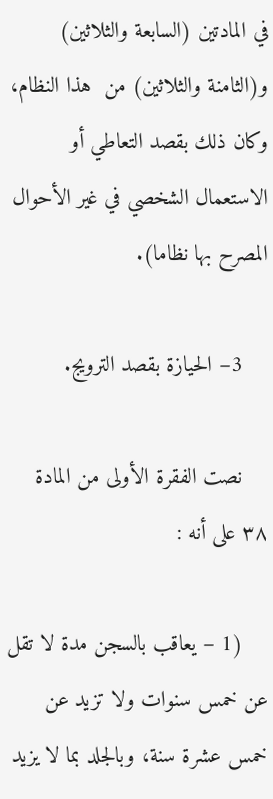في المادتين (السابعة والثلاثين) و(الثامنة والثلاثين) من  هذا النظام، وكان ذلك بقصد التعاطي أو الاستعمال الشخصي في غير الأحوال المصرح بها نظاما).

    3– الحيازة بقصد الترويج.

    نصت الفقرة الأولى من المادة ۳۸ على أنه :

    (1 – يعاقب بالسجن مدة لا تقل عن خمس سنوات ولا تزيد عن خمس عشرة سنة، وبالجلد بما لا يزيد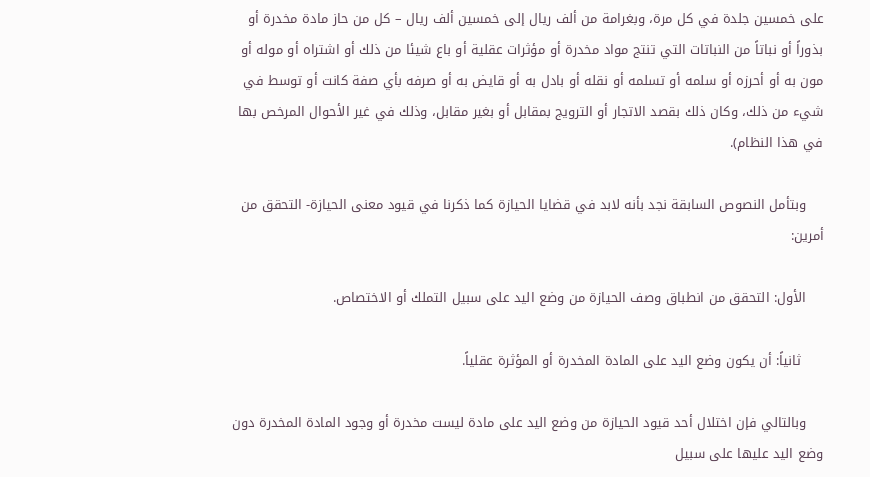على خمسين جلدة في كل مرة، وبغرامة من ألف ريال إلى خمسين ألف ريال – كل من حاز مادة مخدرة أو بذوراً أو نباتاً من النباتات التي تنتج مواد مخدرة أو مؤثرات عقلية أو باع شيئا من ذلك أو اشتراه أو موله أو مون به أو أحرزه أو سلمه أو تسلمه أو نقله أو بادل به أو قايض به أو صرفه بأي صفة كانت أو توسط في شيء من ذلك، وكان ذلك بقصد الاتجار أو الترويج بمقابل أو بغير مقابل، وذلك في غير الأحوال المرخص بها في هذا النظام).

    وبتأمل النصوص السابقة نجد بأنه لابد في قضايا الحيازة كما ذكرنا في قيود معنى الحيازة- التحقق من أمرين:

    الأول: التحقق من انطباق وصف الحيازة من وضع اليد على سبيل التملك أو الاختصاص.

     ثانياً: أن يكون وضع اليد على المادة المخدرة أو المؤثرة عقلياً.

    وبالتالي فإن اختلال أحد قيود الحيازة من وضع اليد على مادة ليست مخدرة أو وجود المادة المخدرة دون وضع اليد عليها على سبيل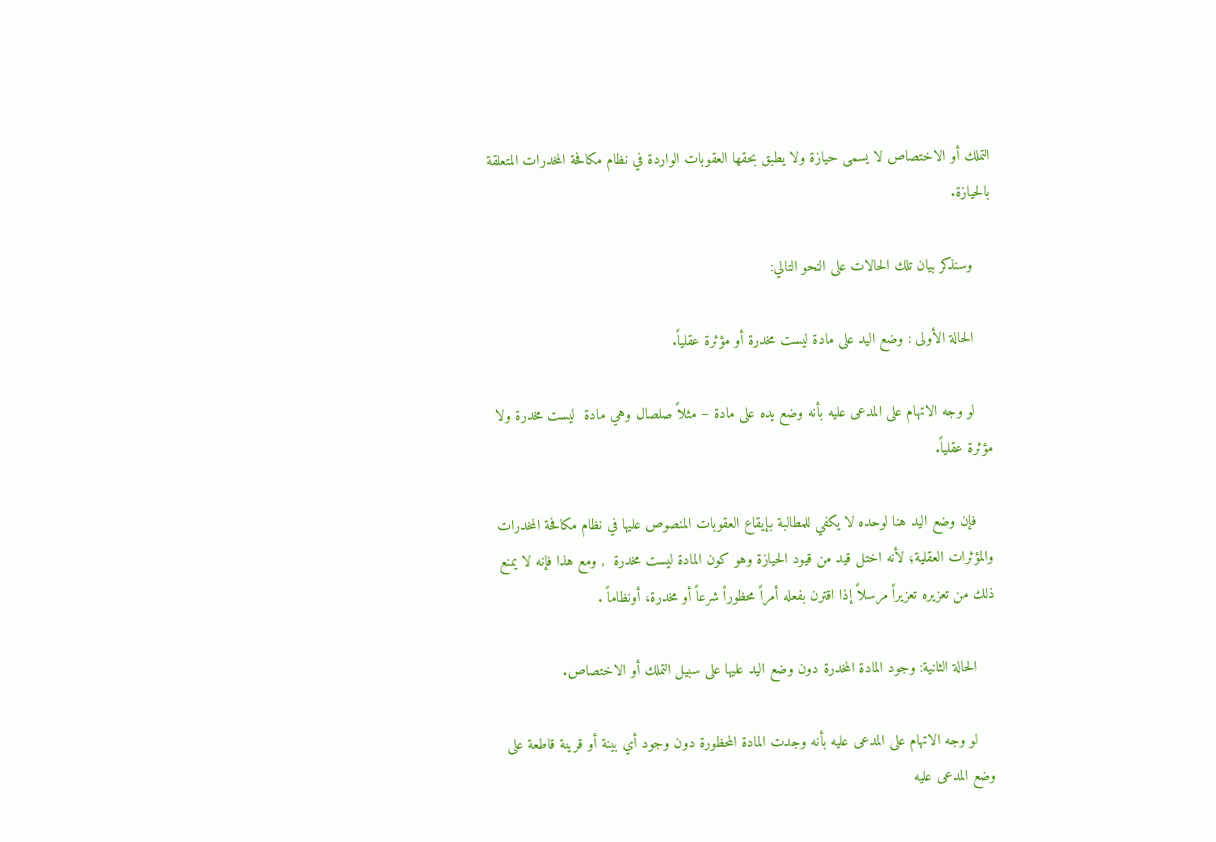التملك أو الاختصاص لا يسمى حيازة ولا يطبق بحقها العقوبات الواردة في نظام مكافحة المخدرات المتعلقة بالحيازة.

    وسنذكر بيان تلك الحالات على النحو التالي:

    الحالة الأولى : وضع اليد على مادة ليست مخدرة أو مؤثرة عقلياً.

    لو وجه الاتهام على المدعى عليه بأنه وضع يده على مادة – مثلاً صلصال وهي مادة  ليست مخدرة ولا مؤثرة عقلياً.

    فإن وضع اليد هنا لوحده لا يكفي للمطالبة بإيقاع العقوبات المنصوص عليها في نظام مكافحة المخدرات والمؤثرات العقلية؛ لأنه اختل قيد من قيود الحيازة وهو كون المادة ليست مخدرة  , ومع هذا فإنه لا يمنع ذلك من تعزيره تعزيراً مرسلاً إذا اقترن بفعله أمراً محظوراً شرعاً أو مخدرة، أونظاماً .

    الحالة الثانية: وجود المادة المخدرة دون وضع اليد عليها على سبيل التملك أو الاختصاص.

    لو وجه الاتهام على المدعى عليه بأنه وجدت المادة المحظورة دون وجود أي بينة أو قرينة قاطعة على وضع المدعى عليه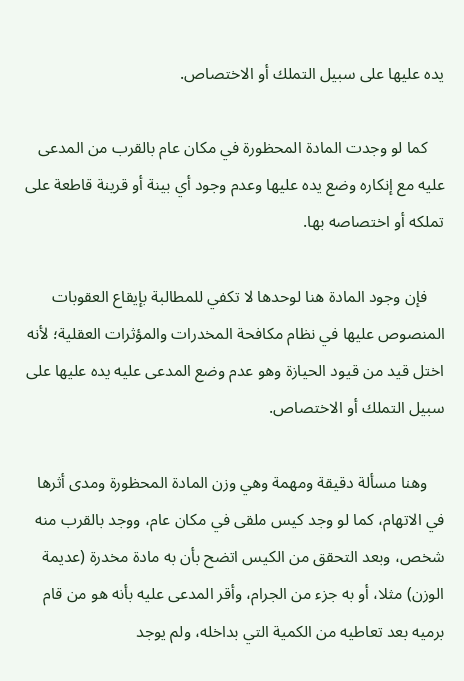يده عليها على سبيل التملك أو الاختصاص.

    كما لو وجدت المادة المحظورة في مكان عام بالقرب من المدعى عليه مع إنكاره وضع يده عليها وعدم وجود أي بينة أو قرينة قاطعة على تملكه أو اختصاصه بها.

    فإن وجود المادة هنا لوحدها لا تكفي للمطالبة بإيقاع العقوبات المنصوص عليها في نظام مكافحة المخدرات والمؤثرات العقلية؛ لأنه اختل قيد من قيود الحيازة وهو عدم وضع المدعى عليه يده عليها على سبيل التملك أو الاختصاص.

    وهنا مسألة دقيقة ومهمة وهي وزن المادة المحظورة ومدى أثرها في الاتهام، كما لو وجد كيس ملقى في مكان عام، ووجد بالقرب منه شخص، وبعد التحقق من الكيس اتضح بأن به مادة مخدرة (عديمة الوزن) مثلا، أو به جزء من الجرام، وأقر المدعى عليه بأنه هو من قام برميه بعد تعاطيه من الكمية التي بداخله، ولم يوجد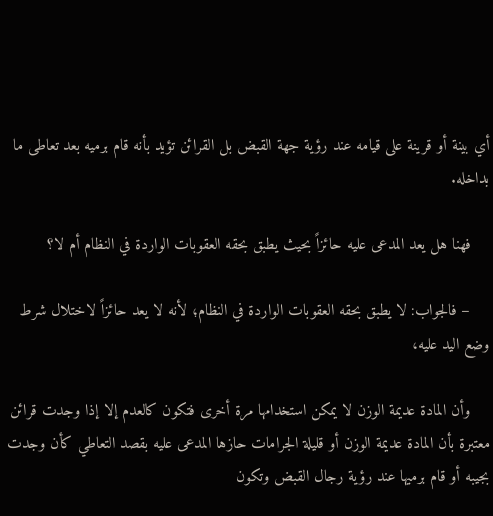أي بينة أو قرينة على قيامه عند رؤية جهة القبض بل القرائن تؤيد بأنه قام برميه بعد تعاطى ما بداخله.

    فهنا هل يعد المدعى عليه حائزاً بحيث يطبق بحقه العقوبات الواردة في النظام أم لا؟

    – فالجواب: لا يطبق بحقه العقوبات الواردة في النظام؛ لأنه لا يعد حائزاً لاختلال شرط وضع اليد عليه،

    وأن المادة عديمة الوزن لا يمكن استخدامها مرة أخرى فتكون كالعدم إلا إذا وجدت قرائن معتبرة بأن المادة عديمة الوزن أو قليلة الجرامات حازها المدعى عليه بقصد التعاطي كأن وجدت بجيبه أو قام برميها عند رؤية رجال القبض وتكون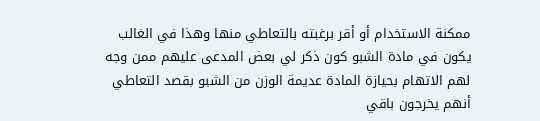ممكنة الاستخدام أو أقر برغبته بالتعاطي منها وهذا في الغالب يكون في مادة الشبو كون ذكر لي بعض المدعى عليهم ممن وجه لهم الاتهام بحيازة المادة عديمة الوزن من الشبو بقصد التعاطي أنهم يخرجون باقي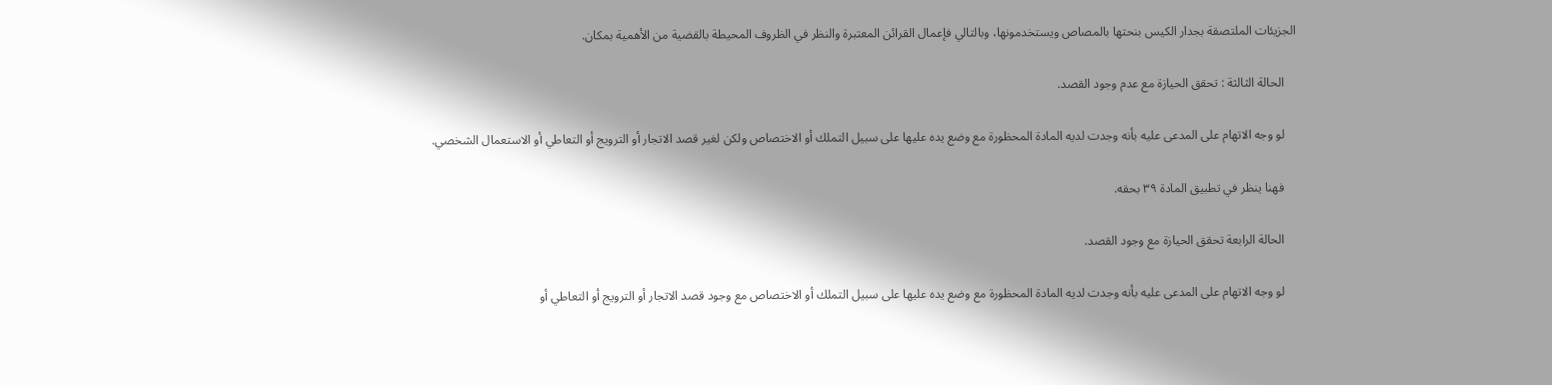الجزيئات الملتصقة بجدار الكيس بنحتها بالمصاص ويستخدمونها، وبالتالي فإعمال القرائن المعتبرة والنظر في الظروف المحيطة بالقضية من الأهمية بمكان.

    الحالة الثالثة : تحقق الحيازة مع عدم وجود القصد.

    لو وجه الاتهام على المدعى عليه بأنه وجدت لديه المادة المحظورة مع وضع يده عليها على سبيل التملك أو الاختصاص ولكن لغير قصد الاتجار أو الترويج أو التعاطي أو الاستعمال الشخصي.

    فهنا ينظر في تطبيق المادة ٣٩ بحقه.

    الحالة الرابعة تحقق الحيازة مع وجود القصد.

    لو وجه الاتهام على المدعى عليه بأنه وجدت لديه المادة المحظورة مع وضع يده عليها على سبيل التملك أو الاختصاص مع وجود قصد الاتجار أو الترويج أو التعاطي أو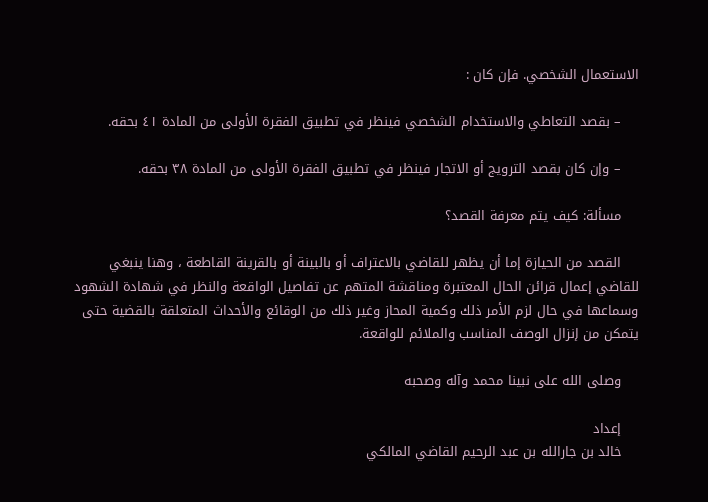الاستعمال الشخصي. فإن كان :

    – بقصد التعاطي والاستخدام الشخصي فينظر في تطبيق الفقرة الأولى من المادة ٤١ بحقه.

    – وإن كان بقصد الترويج أو الاتجار فينظر في تطبيق الفقرة الأولى من المادة ۳۸ بحقه.

    مسألة: كيف يتم معرفة القصد؟

    القصد من الحيازة إما أن يظهر للقاضي بالاعتراف أو بالبينة أو بالقرينة القاطعة ، وهنا ينبغي للقاضي إعمال قرائن الحال المعتبرة ومناقشة المتهم عن تفاصيل الواقعة والنظر في شهادة الشهود وسماعها في حال لزم الأمر ذلك وكمية المحاز وغير ذلك من الوقائع والأحداث المتعلقة بالقضية حتى يتمكن من إنزال الوصف المناسب والملائم للواقعة.

    وصلى الله على نبينا محمد وآله وصحبه

    إعداد
    خالد بن جارالله بن عبد الرحيم القاضي المالكي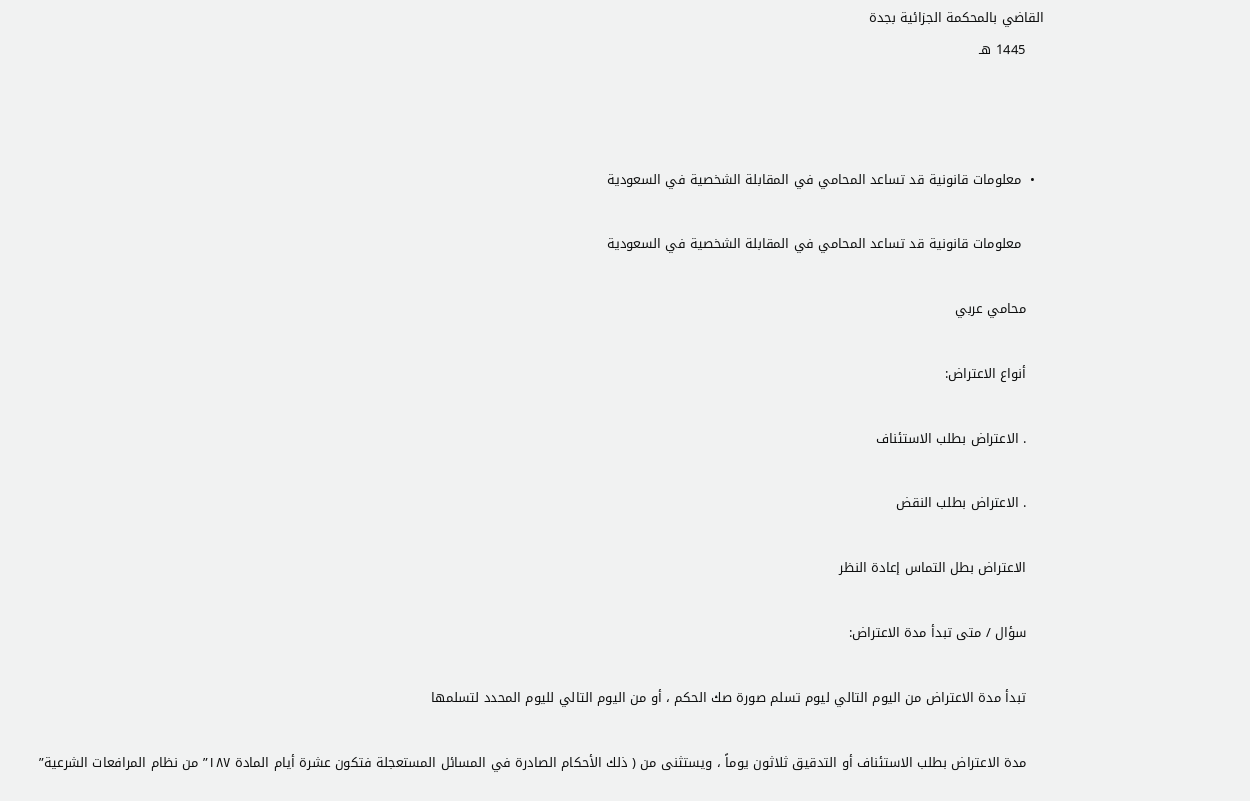القاضي بالمحكمة الجزائية بجدة
    1445 هـ



  •  معلومات قانونية قد تساعد المحامي في المقابلة الشخصية في السعودية

     معلومات قانونية قد تساعد المحامي في المقابلة الشخصية في السعودية

    محامي عربي

    أنواع الاعتراض:

    . الاعتراض بطلب الاستئناف

    . الاعتراض بطلب النقض

    الاعتراض بطل التماس إعادة النظر

    سؤال / متى تبدأ مدة الاعتراض:

    تبدأ مدة الاعتراض من اليوم التالي ليوم تسلم صورة صك الحكم ، أو من اليوم التالي لليوم المحدد لتسلمها

    مدة الاعتراض بطلب الاستئناف أو التدقيق ثلاثون يوماً ، ويستثنى من ( ذلك الأحكام الصادرة في المسائل المستعجلة فتكون عشرة أيام المادة ۱۸۷” من نظام المرافعات الشرعية”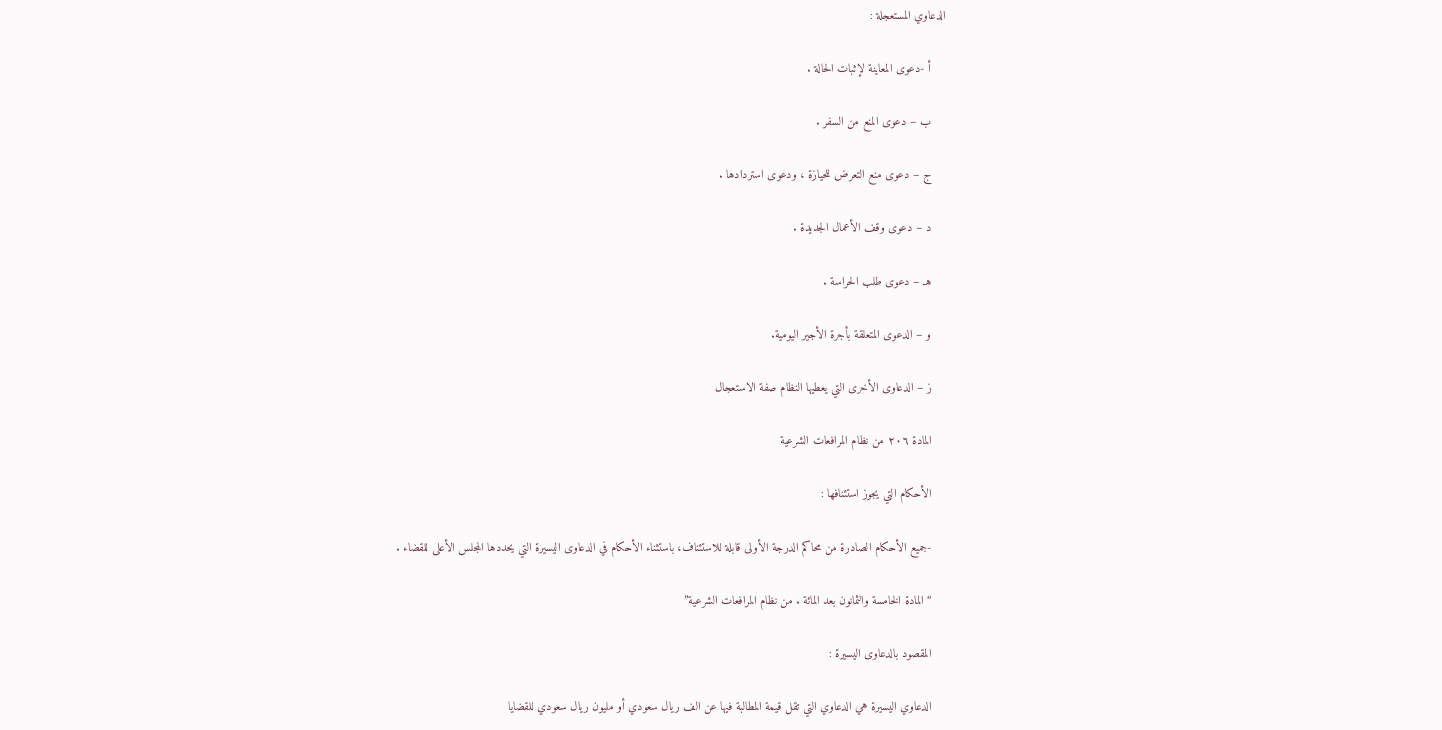الدعاوي المستعجلة :

    أ -دعوى المعاينة لإثبات الحالة .

    ب – دعوى المنع من السفر .

    ج – دعوى منع التعرض للحيازة ، ودعوى استردادها .

    د – دعوى وقف الأعمال الجديدة .

    هـ – دعوى طلب الحراسة .

    و – الدعوى المتعلقة بأجرة الأجير اليومية.

    ز – الدعاوى الأخرى التي يعطيها النظام صفة الاستعجال

    المادة ٢٠٦ من نظام المرافعات الشرعية

    الأحكام التي يجوز استئنافها :

    -جميع الأحكام الصادرة من محاكم الدرجة الأولى قابلة للاستئناف، باستثناء الأحكام في الدعاوى اليسيرة التي يحددها المجلس الأعلى للقضاء .

    “المادة الخامسة والثمانون بعد المائة . من نظام المرافعات الشرعية”

    المقصود بالدعاوى اليسيرة :

    الدعاوي اليسيرة هي الدعاوي التي تقل قيمة المطالبة فيها عن الف ريال سعودي أو مليون ريال سعودي للقضايا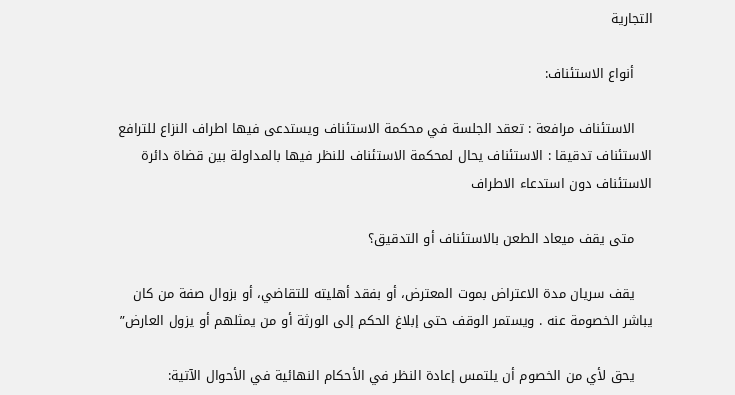التجارية

    أنواع الاستئناف:

    الاستئناف مرافعة : تعقد الجلسة في محكمة الاستئناف ويستدعى فيها اطراف النزاع للترافع الاستئناف تدقيقا : الاستئناف يحال لمحكمة الاستئناف للنظر فيها بالمداولة بين قضاة دائرة الاستئناف دون استدعاء الاطراف

    متى يقف ميعاد الطعن بالاستئناف أو التدقيق؟

    يقف سريان مدة الاعتراض بموت المعترض، أو بفقد أهليته للتقاضي، أو بزوال صفة من كان يباشر الخصومة عنه . ويستمر الوقف حتى إبلاغ الحكم إلى الورثة أو من يمثلهم أو يزول العارض”

    يحق لأي من الخصوم أن يلتمس إعادة النظر في الأحكام النهائية في الأحوال الآتية: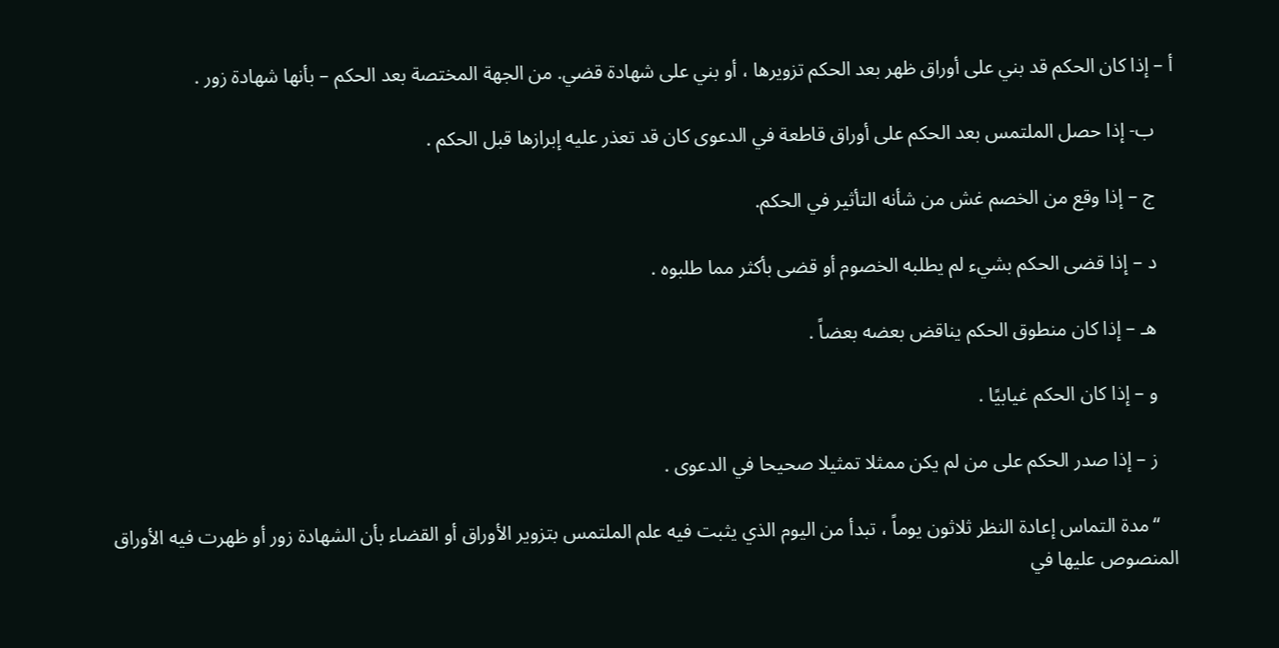أ – إذا كان الحكم قد بني على أوراق ظهر بعد الحكم تزويرها ، أو بني على شهادة قضي. من الجهة المختصة بعد الحكم – بأنها شهادة زور .

    ب- إذا حصل الملتمس بعد الحكم على أوراق قاطعة في الدعوى كان قد تعذر عليه إبرازها قبل الحكم .

    ج – إذا وقع من الخصم غش من شأنه التأثير في الحكم.

    د – إذا قضى الحكم بشيء لم يطلبه الخصوم أو قضى بأكثر مما طلبوه .

    هـ – إذا كان منطوق الحكم يناقض بعضه بعضاً .

    و – إذا كان الحكم غيابيًا .

    ز – إذا صدر الحكم على من لم يكن ممثلا تمثيلا صحيحا في الدعوى .

    “مدة التماس إعادة النظر ثلاثون يوماً ، تبدأ من اليوم الذي يثبت فيه علم الملتمس بتزوير الأوراق أو القضاء بأن الشهادة زور أو ظهرت فيه الأوراق المنصوص عليها في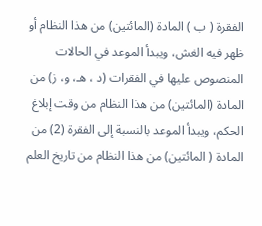الفقرة ( ب ) المادة (المائتين) من هذا النظام أو ظهر فيه الغش، ويبدأ الموعد في الحالات المنصوص عليها في الفقرات (د ، هـ، و، ز) من المادة (المائتين) من هذا النظام من وقت إبلاغ الحكم، ويبدأ الموعد بالنسبة إلى الفقرة (2) من المادة ( المائتين) من هذا النظام من تاريخ العلم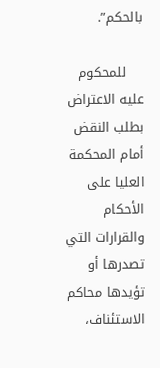بالحكم”.

    للمحكوم عليه الاعتراض بطلب النقض أمام المحكمة العليا على الأحكام والقرارات التي تصدرها أو تؤيدها محاكم الاستئناف،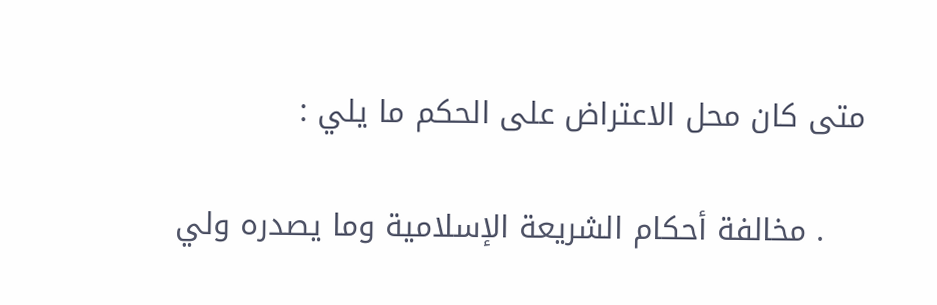متى كان محل الاعتراض على الحكم ما يلي :

    . مخالفة أحكام الشريعة الإسلامية وما يصدره ولي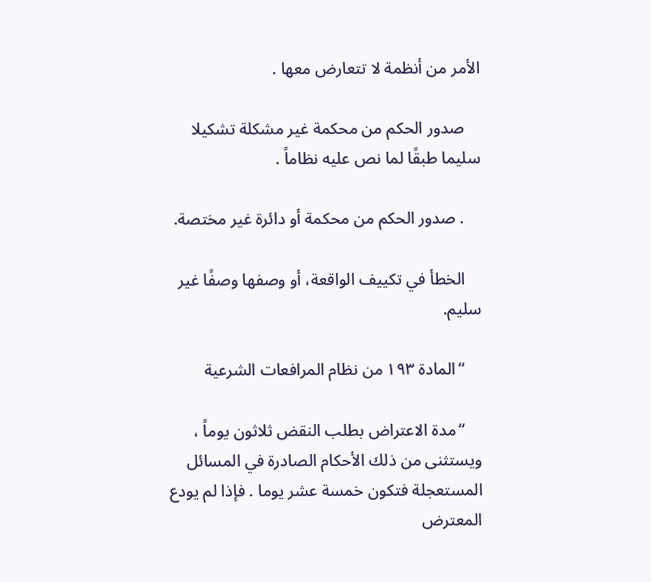الأمر من أنظمة لا تتعارض معها .

    صدور الحكم من محكمة غير مشكلة تشكيلا سليما طبقًا لما نص عليه نظاماً .

    . صدور الحكم من محكمة أو دائرة غير مختصة.

    الخطأ في تكييف الواقعة، أو وصفها وصفًا غير سليم.

    “المادة ۱۹۳ من نظام المرافعات الشرعية

    “مدة الاعتراض بطلب النقض ثلاثون يوماً ، ويستثنى من ذلك الأحكام الصادرة في المسائل المستعجلة فتكون خمسة عشر يوما . فإذا لم يودع المعترض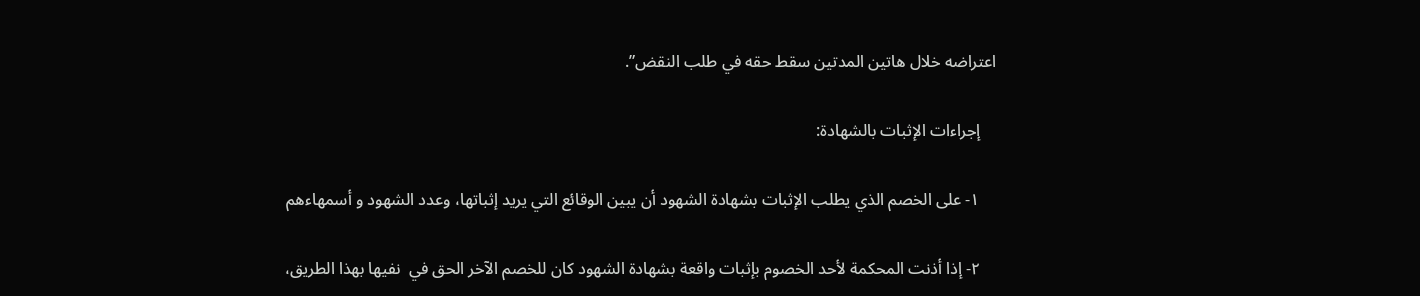اعتراضه خلال هاتين المدتين سقط حقه في طلب النقض”.

    إجراءات الإثبات بالشهادة:

    ١- على الخصم الذي يطلب الإثبات بشهادة الشهود أن يبين الوقائع التي يريد إثباتها، وعدد الشهود و أسمهاءهم

    ٢- إذا أذنت المحكمة لأحد الخصوم بإثبات واقعة بشهادة الشهود كان للخصم الآخر الحق في  نفيها بهذا الطريق،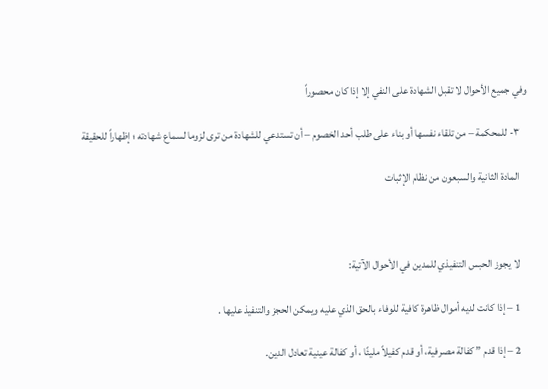وفي جميع الأحوال لا تقبل الشهادة على النفي إلا إذا كان محصوراً

    ٣- للمحكمة – من تلقاء نفسها أو بناء على طلب أحد الخصوم – أن تستدعي للشهادة من ترى لزوما لسماع شهادته ؛ إظهاراً للحقيقة

    المادة الثانية والسبعون من نظام الإثبات



    لا يجوز الحبس التنفيذي للمدين في الأحوال الآتية:

    1 – إذا كانت لديه أموال ظاهرة كافية للوفاء بالحق الذي عليه ويمكن الحجز والتنفيذ عليها .

    2 – إذا قدم ” كفالة مصرفية، أو قدم كفيلاً مليئًا ، أو كفالة عينية تعادل الدين.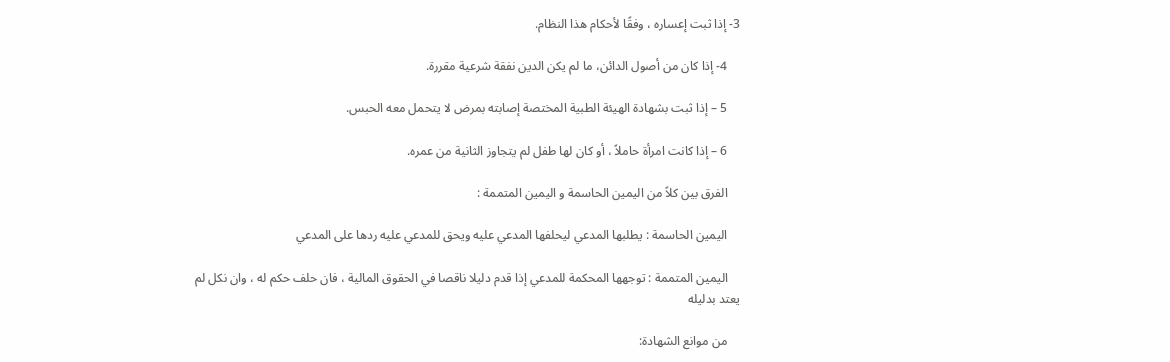3- إذا ثبت إعساره ، وفقًا لأحكام هذا النظام.

    4- إذا كان من أصول الدائن، ما لم يكن الدين نفقة شرعية مقررة.

    5 – إذا ثبت بشهادة الهيئة الطبية المختصة إصابته بمرض لا يتحمل معه الحبس.

    6 – إذا كانت امرأة حاملاً ، أو كان لها طفل لم يتجاوز الثانية من عمره.

    الفرق بين كلاً من اليمين الحاسمة و اليمين المتممة :

    اليمين الحاسمة : يطلبها المدعي ليحلفها المدعي عليه ويحق للمدعي عليه ردها على المدعي

    اليمين المتممة : توجهها المحكمة للمدعي إذا قدم دليلا ناقصا في الحقوق المالية ، فان حلف حكم له ، وان نكل لم يعتد بدليله

    من موانع الشهادة: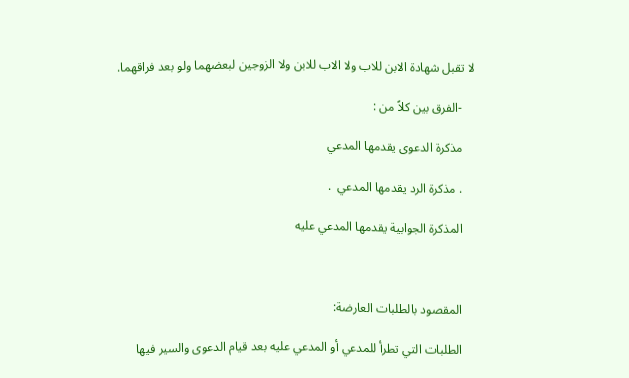لا تقبل شهادة الابن للاب ولا الاب للابن ولا الزوجين لبعضهما ولو بعد فراقهما.

    -الفرق بين كلاً من :

    مذكرة الدعوى يقدمها المدعي

    . مذكرة الرد يقدمها المدعي  .

    المذكرة الجوابية يقدمها المدعي عليه



    المقصود بالطلبات العارضة:

    الطلبات التي تطرأ للمدعي أو المدعي عليه بعد قيام الدعوى والسير فيها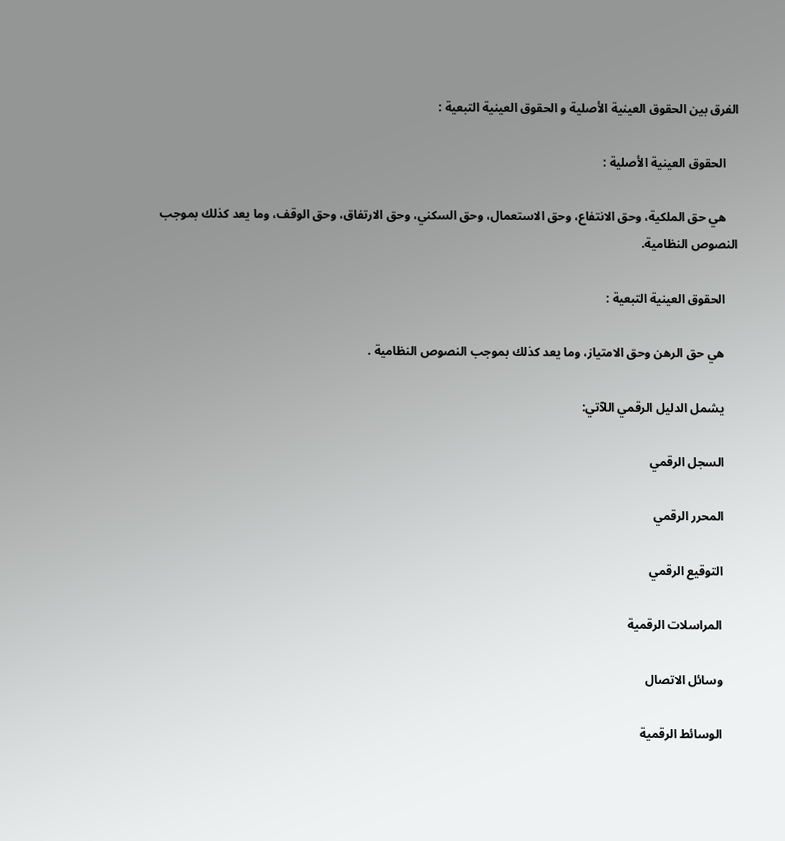الفرق بين الحقوق العينية الأصلية و الحقوق العينية التبعية :

    الحقوق العينية الأصلية :

    هي حق الملكية، وحق الانتفاع، وحق الاستعمال، وحق السكني، وحق الارتفاق، وحق الوقف، وما يعد كذلك بموجب النصوص النظامية.

    الحقوق العينية التبعية :

    هي حق الرهن وحق الامتياز، وما يعد كذلك بموجب النصوص النظامية .

    يشمل الدليل الرقمي اللآتي:

    السجل الرقمي

    المحرر الرقمي

    التوقيع الرقمي

    المراسلات الرقمية

    وسائل الاتصال

    الوسائط الرقمية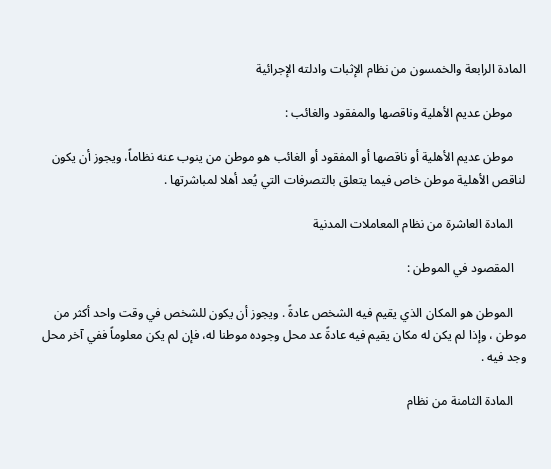المادة الرابعة والخمسون من نظام الإثبات وادلته الإجرائية

    موطن عديم الأهلية وناقصها والمفقود والغائب :

    موطن عديم الأهلية أو ناقصها أو المفقود أو الغائب هو موطن من ينوب عنه نظاماً، ويجوز أن يكون لناقص الأهلية موطن خاص فيما يتعلق بالتصرفات التي يُعد أهلا لمباشرتها .

    المادة العاشرة من نظام المعاملات المدنية

    المقصود في الموطن :

    الموطن هو المكان الذي يقيم فيه الشخص عادةً . ويجوز أن يكون للشخص في وقت واحد أكثر من موطن ، وإذا لم يكن له مكان يقيم فيه عادةً عد محل وجوده موطنا له، فإن لم يكن معلوماً ففي آخر محل وجد فيه .

    المادة الثامنة من نظام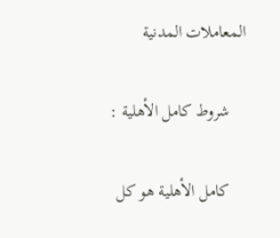المعاملات المدنية

    شروط كامل الأهلية :

    كامل الأهلية هو كل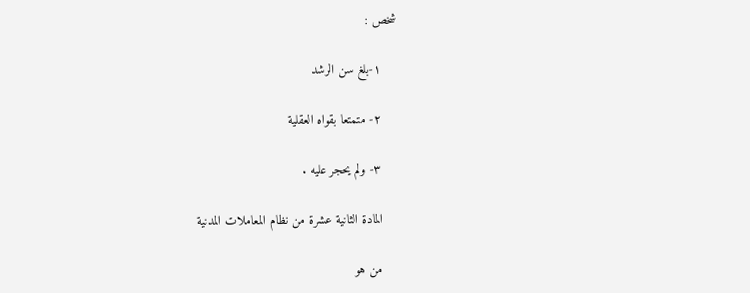شخص :

    ١-بلغ سن الرشد

    ٢- متمتعا بقواه العقلية

    ٣- ولم يحجر عليه .

    المادة الثانية عشرة من نظام المعاملات المدنية

    من هو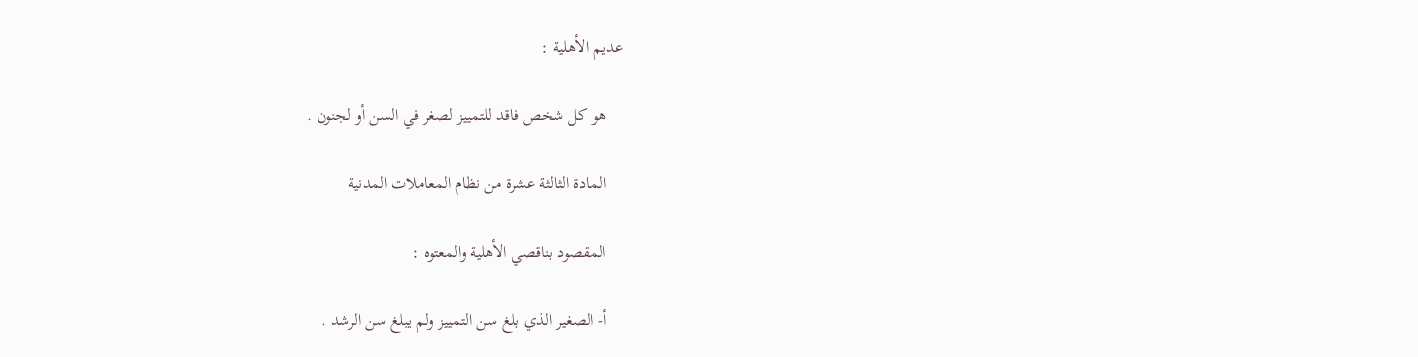عديم الأهلية :

    هو كل شخص فاقد للتمييز لصغر في السن أو لجنون .

    المادة الثالثة عشرة من نظام المعاملات المدنية

    المقصود بناقصي الأهلية والمعتوه :

    أ- الصغير الذي بلغ سن التمييز ولم يبلغ سن الرشد .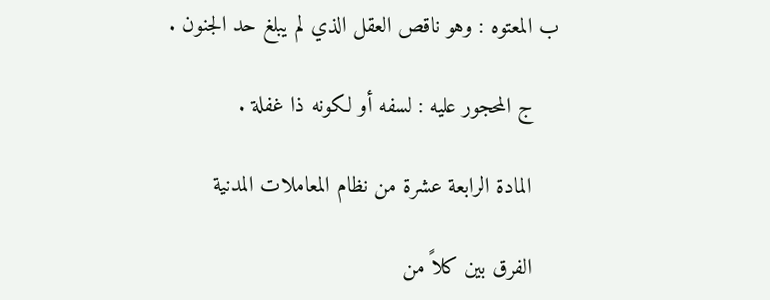ب المعتوه : وهو ناقص العقل الذي لم يبلغ حد الجنون .

    ج المحجور عليه : لسفه أو لكونه ذا غفلة .

    المادة الرابعة عشرة من نظام المعاملات المدنية

    الفرق بين كلاً من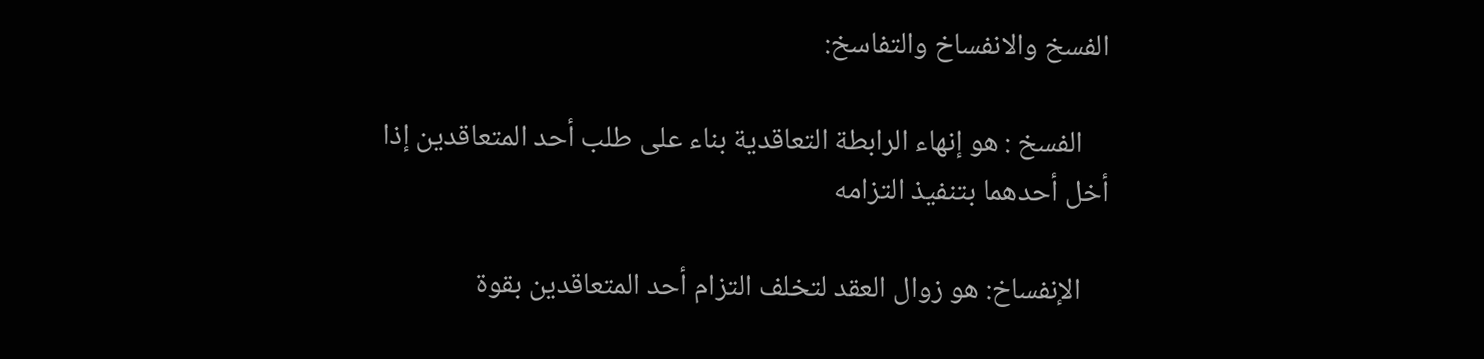الفسخ والانفساخ والتفاسخ:

    الفسخ : هو إنهاء الرابطة التعاقدية بناء على طلب أحد المتعاقدين إذا أخل أحدهما بتنفيذ التزامه

    الإنفساخ: هو زوال العقد لتخلف التزام أحد المتعاقدين بقوة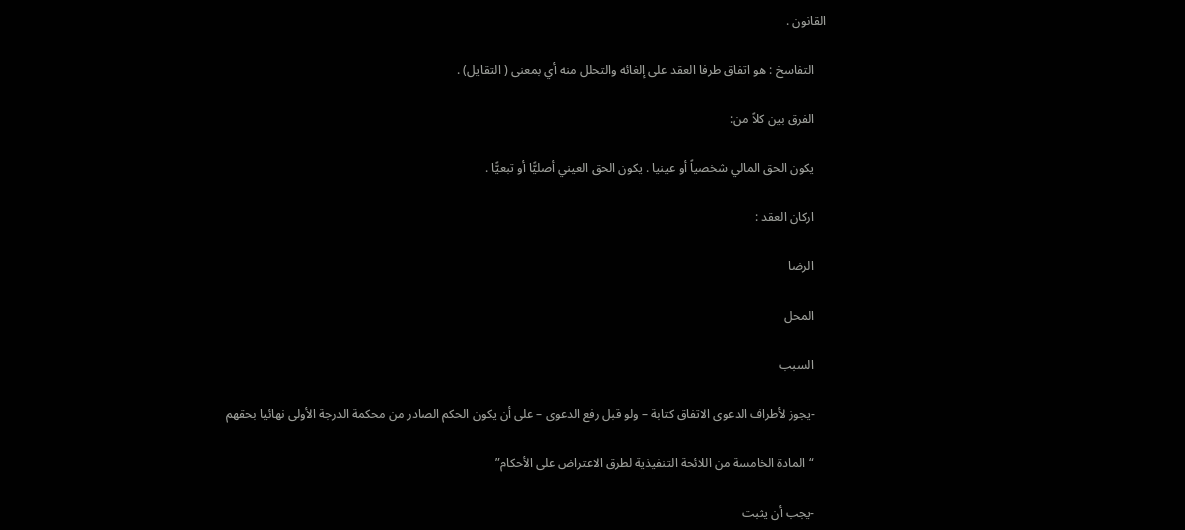القانون .

    التفاسخ : هو اتفاق طرفا العقد على إلغائه والتحلل منه أي بمعنى ( التقايل) .

    الفرق بين كلاً من:

    يكون الحق المالي شخصياً أو عينيا . يكون الحق العيني أصليًّا أو تبعيًّا .

    اركان العقد :

    الرضا

    المحل

    السبب

    -يجوز لأطراف الدعوى الاتفاق كتابة – ولو قبل رفع الدعوى – على أن يكون الحكم الصادر من محكمة الدرجة الأولى نهائيا بحقهم

    “المادة الخامسة من اللائحة التنفيذية لطرق الاعتراض على الأحكام”

    -يجب أن يثبت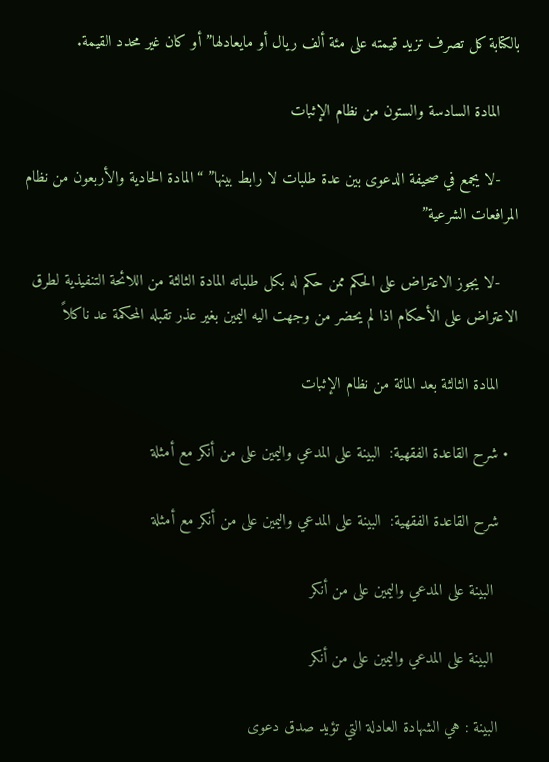بالكتابة كل تصرف تزيد قيمته على مئة ألف ريال أو مايعادلها” أو كان غير محدد القيمة.

    المادة السادسة والستون من نظام الإثبات

    -لا يجمع في صحيفة الدعوى بين عدة طلبات لا رابط بينها” “المادة الحادية والأربعون من نظام المرافعات الشرعية”

    -لا يجوز الاعتراض على الحكم ممن حكم له بكل طلباته المادة الثالثة من اللائحة التنفيذية لطرق الاعتراض على الأحكام اذا لم يحضر من وجهت اليه اليمين بغير عذر تقبله المحكمة عد ناكلاً

    المادة الثالثة بعد المائة من نظام الإثبات

  • شرح القاعدة الفقهية:  البينة على المدعي واليمين على من أنكر مع أمثلة

    شرح القاعدة الفقهية:  البينة على المدعي واليمين على من أنكر مع أمثلة

     البينة على المدعي واليمين على من أنكر

     البينة على المدعي واليمين على من أنكر

    البينة : هي الشهادة العادلة التي تؤيد صدق دعوى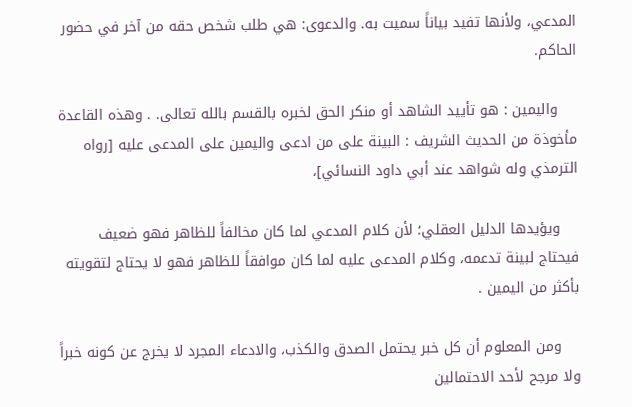المدعي، ولأنها تفيد بياناً سميت به. والدعوى: هي طلب شخص حقه من آخر في حضور الحاكم.

    واليمين : هو تأييد الشاهد أو منكر الحق لخبره بالقسم بالله تعالى. . وهذه القاعدة مأخوذة من الحديث الشريف : البينة على من ادعى واليمين على المدعى عليه [رواه الترمذي وله شواهد عند أبي داود النسائي]،

    ويؤيدها الدليل العقلي؛ لأن كلام المدعي لما كان مخالفاً للظاهر فهو ضعيف فيحتاج لبينة تدعمه، وكلام المدعى عليه لما كان موافقاً للظاهر فهو لا يحتاج لتقويته بأكثر من اليمين .

    ومن المعلوم أن كل خبر يحتمل الصدق والكذب، والادعاء المجرد لا يخرج عن كونه خبراً ولا مرجح لأحد الاحتمالين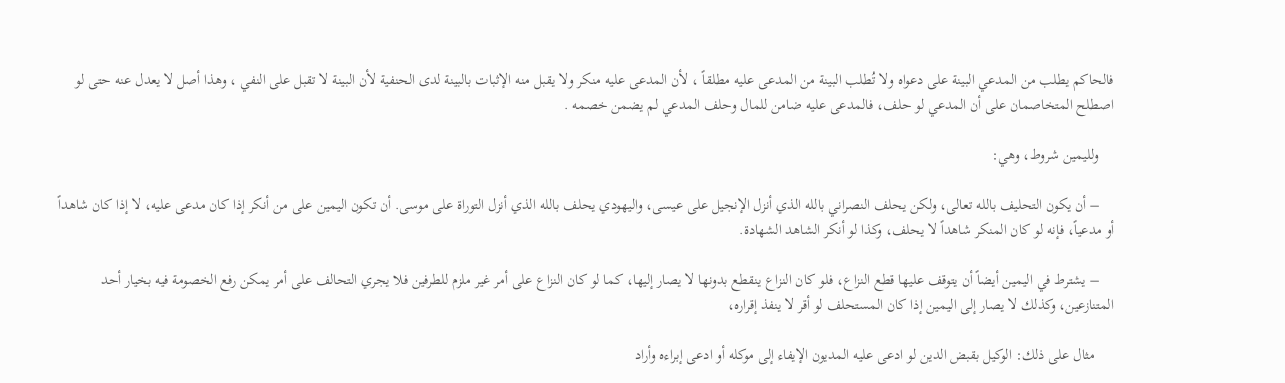فالحاكم يطلب من المدعي البينة على دعواه ولا تُطلب البينة من المدعى عليه مطلقاً ، لأن المدعى عليه منكر ولا يقبل منه الإثبات بالبينة لدى الحنفية لأن البينة لا تقبل على النفي ، وهذا أصل لا يعدل عنه حتى لو اصطلح المتخاصمان على أن المدعي لو حلف، فالمدعى عليه ضامن للمال وحلف المدعي لم يضمن خصمه .

    ولليمين شروط، وهي:

    – أن يكون التحليف بالله تعالى، ولكن يحلف النصراني بالله الذي أنزل الإنجيل على عيسى، واليهودي يحلف بالله الذي أنزل التوراة على موسى. أن تكون اليمين على من أنكر إذا كان مدعى عليه، لا إذا كان شاهداً أو مدعياً، فإنه لو كان المنكر شاهداً لا يحلف، وكذا لو أنكر الشاهد الشهادة.

    – يشترط في اليمين أيضاً أن يتوقف عليها قطع النزاع، فلو كان النزاع ينقطع بدونها لا يصار إليها، كما لو كان النزاع على أمر غير ملزم للطرفين فلا يجري التحالف على أمر يمكن رفع الخصومة فيه بخيار أحد المتنازعين، وكذلك لا يصار إلى اليمين إذا كان المستحلف لو أقر لا ينفذ إقراره،

     مثال على ذلك: الوكيل بقبض الدين لو ادعى عليه المديون الإيفاء إلى موكله أو ادعى إبراءه وأراد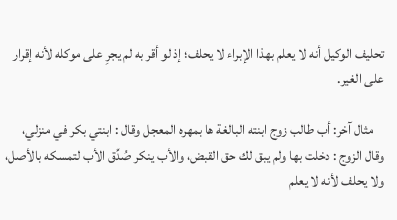تحليف الوكيل أنه لا يعلم بهذا الإبراء لا يحلف؛ إذ لو أقر به لم يجرِ على موكله لأنه إقرار على الغير.

    مثال آخر: أب طالب زوج ابنته البالغة ها بمهره المعجل وقال : ابنتي بكر في منزلي، وقال الزوج : دخلت بها ولم يبق لك حق القبض، والأب ينكر صُدِّق الأب لتمسكه بالأصل، ولا يحلف لأنه لا يعلم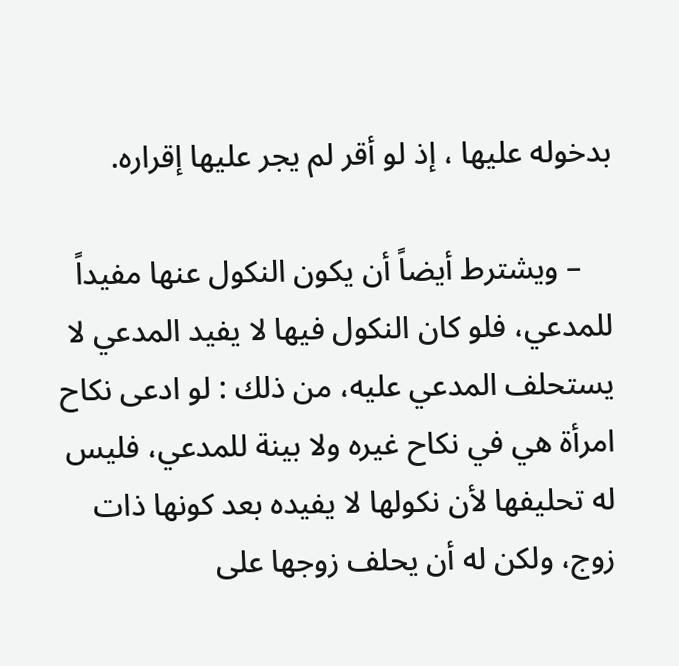بدخوله عليها ، إذ لو أقر لم يجر عليها إقراره.

    – ويشترط أيضاً أن يكون النكول عنها مفيداً للمدعي، فلو كان النكول فيها لا يفيد المدعي لا يستحلف المدعي عليه، من ذلك : لو ادعى نكاح امرأة هي في نكاح غيره ولا بينة للمدعي، فليس له تحليفها لأن نكولها لا يفيده بعد كونها ذات زوج، ولكن له أن يحلف زوجها على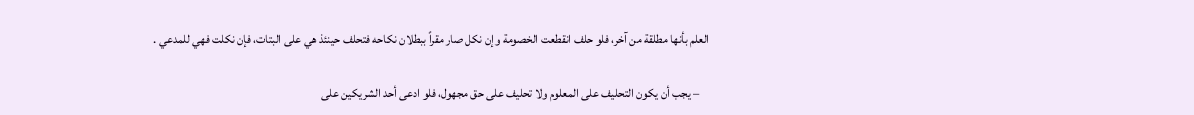العلم بأنها مطلقة من آخر، فلو حلف انقطعت الخصومة وإن نكل صار مقراً ببطلان نكاحه فتحلف حينئذ هي على البتات، فإن نكلت فهي للمدعي .

    – يجب أن يكون التحليف على المعلوم ولا تحليف على حق مجهول، فلو ادعى أحد الشريكين على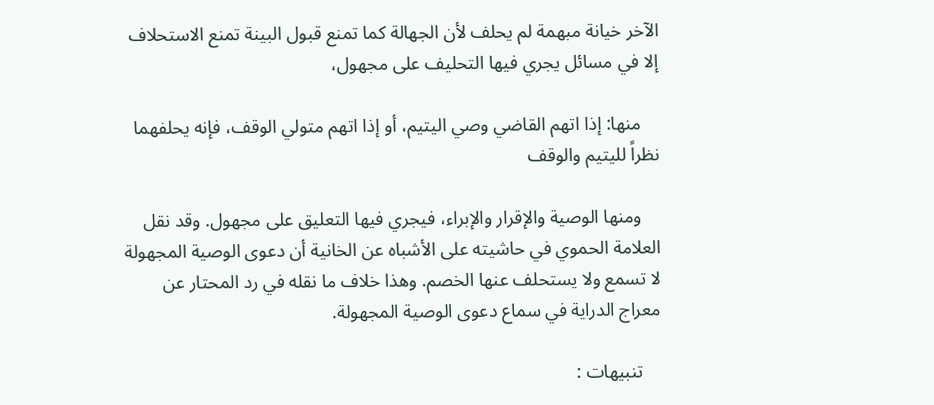الآخر خيانة مبهمة لم يحلف لأن الجهالة كما تمنع قبول البينة تمنع الاستحلاف إلا في مسائل يجري فيها التحليف على مجهول،

    منها: إذا اتهم القاضي وصي اليتيم، أو إذا اتهم متولي الوقف، فإنه يحلفهما نظراً لليتيم والوقف

    ومنها الوصية والإقرار والإبراء، فيجري فيها التعليق على مجهول. وقد نقل العلامة الحموي في حاشيته على الأشباه عن الخانية أن دعوى الوصية المجهولة لا تسمع ولا يستحلف عنها الخصم. وهذا خلاف ما نقله في رد المحتار عن معراج الدراية في سماع دعوى الوصية المجهولة.

    تنبيهات :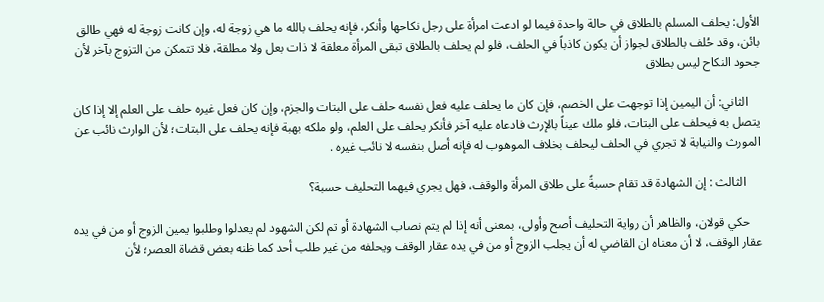الأول: يحلف المسلم بالطلاق في حالة واحدة فيما لو ادعت امرأة على رجل نكاحها وأنكر، فإنه يحلف بالله ما هي زوجة له، وإن كانت زوجة له فهي طالق بائن، وقد حُلف بالطلاق لجواز أن يكون كاذباً في الحلف، فلو لم يحلف بالطلاق تبقى المرأة معلقة لا ذات بعل ولا مطلقة، فلا تتمكن من التزوج بآخر لأن جحود النكاح ليس بطلاق

    الثاني: أن اليمين إذا توجهت على الخصم، فإن كان ما يحلف عليه فعل نفسه حلف على البتات والجزم، وإن كان فعل غيره حلف على العلم إلا إذا كان يتصل به فيحلف على البتات، فلو ملك عيناً بالإرث فادعاه عليه آخر فأنكر يحلف على العلم، ولو ملكه بهبة فإنه يحلف على البتات؛ لأن الوارث نائب عن المورث والنيابة لا تجري في الحلف ليحلف بخلاف الموهوب له فإنه أصل بنفسه لا نائب غيره .

     الثالث : إن الشهادة قد تقام حسبةً على طلاق المرأة والوقف، فهل يجري فيهما التحليف حسبة؟

    حكي قولان، والظاهر أن رواية التحليف أصح وأولى، بمعنى أنه إذا لم يتم نصاب الشهادة أو تم لكن الشهود لم يعدلوا وطلبوا يمين الزوج أو من في يده عقار الوقف، لا أن معناه ان القاضي له أن يجلب الزوج أو من في يده عقار الوقف ويحلفه من غير طلب أحد كما ظنه بعض قضاة العصر؛ لأن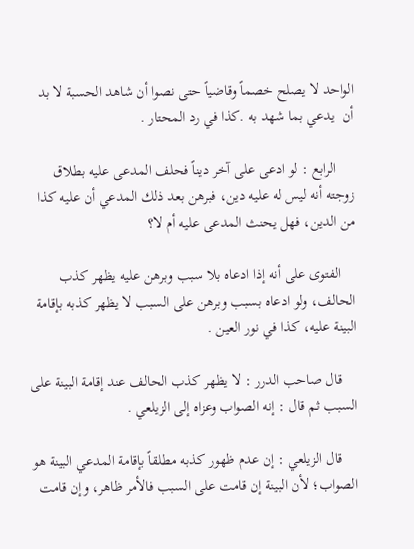الواحد لا يصلح خصماً وقاضياً حتى نصوا أن شاهد الحسبة لا بد أن  يدعي بما شهد به .كذا في رد المحتار .

     الرابع : لو ادعى على آخر ديناً فحلف المدعى عليه بطلاق زوجته أنه ليس له عليه دين، فبرهن بعد ذلك المدعي أن عليه كذا من الدين، فهل يحنث المدعى عليه أم لا؟

    الفتوى على أنه إذا ادعاه بلا سبب وبرهن عليه يظهر كذب الحالف، ولو ادعاه بسبب وبرهن على السبب لا يظهر كذبه بإقامة البينة عليه، كذا في نور العين .

    قال صاحب الدرر : لا يظهر كذب الحالف عند إقامة البينة على السبب ثم قال : إنه الصواب وعزاه إلى الزيلعي .

    قال الزيلعي : إن عدم ظهور كذبه مطلقاً بإقامة المدعي البينة هو الصواب؛ لأن البينة إن قامت على السبب فالأمر ظاهر، وإن قامت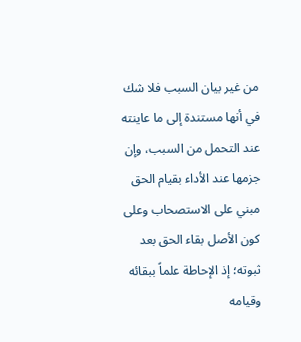من غير بيان السبب فلا شك في أنها مستندة إلى ما عاينته عند التحمل من السبب، وإن جزمها عند الأداء بقيام الحق مبني على الاستصحاب وعلى كون الأصل بقاء الحق بعد ثبوته؛ إذ الإحاطة علماً ببقائه وقيامه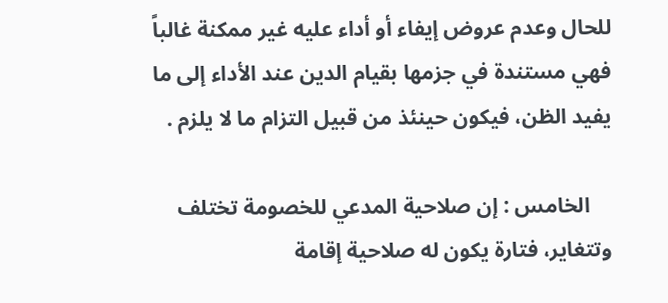للحال وعدم عروض إيفاء أو أداء عليه غير ممكنة غالباً فهي مستندة في جزمها بقيام الدين عند الأداء إلى ما يفيد الظن، فيكون حينئذ من قبيل التزام ما لا يلزم .

    الخامس : إن صلاحية المدعي للخصومة تختلف وتتغاير، فتارة يكون له صلاحية إقامة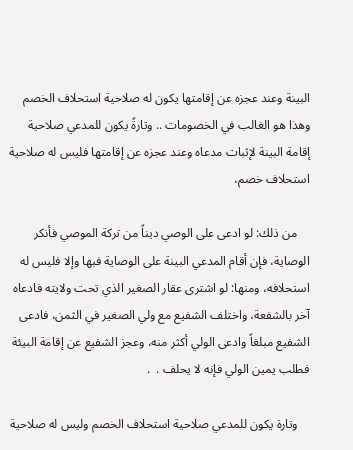البينة وعند عجزه عن إقامتها يكون له صلاحية استحلاف الخصم وهذا هو الغالب في الخصومات .. وتارةً يكون للمدعي صلاحية إقامة البينة لإثبات مدعاه وعند عجزه عن إقامتها فليس له صلاحية استحلاف خصم،

    من ذلك: لو ادعى على الوصي ديناً من تركة الموصي فأنكر الوصاية، فإن أقام المدعي البينة على الوصاية فبها وإلا فليس له استحلافه، ومنها: لو اشترى عقار الصغير الذي تحت ولايته فادعاه آخر بالشفعة، واختلف الشفيع مع ولي الصغير في الثمن، فادعى الشفيع مبلغاً وادعى الولي أكثر منه، وعجز الشفيع عن إقامة البيئة فطلب يمين الولي فإنه لا يحلف .  .

    وتارة يكون للمدعي صلاحية استحلاف الخصم وليس له صلاحية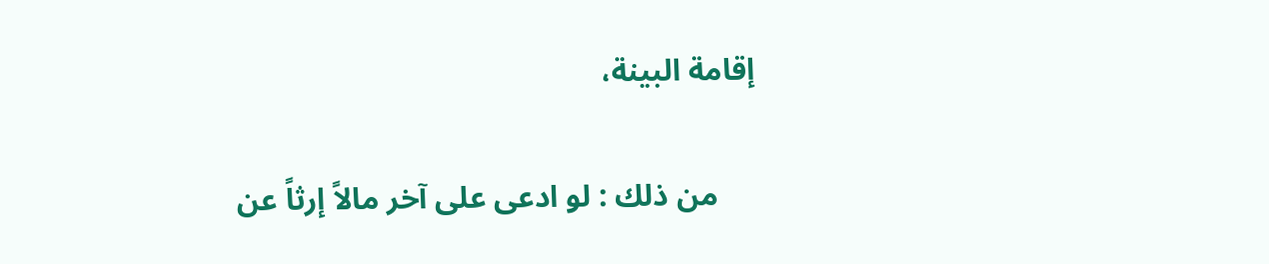إقامة البينة،

     من ذلك : لو ادعى على آخر مالاً إرثاً عن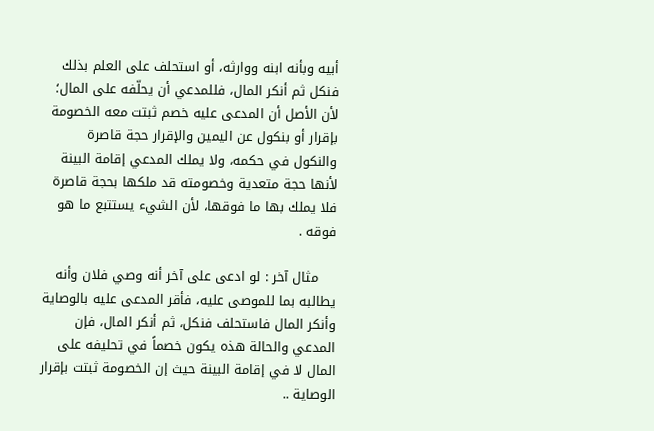أبيه وبأنه ابنه ووارثه، أو استحلف على العلم بذلك فنكل ثم أنكر المال، فللمدعي أن يحلّفه على المال؛ لأن الأصل أن المدعى عليه خصم ثبتت معه الخصومة بإقرار أو بنكول عن اليمين والإقرار حجة قاصرة والنكول في حكمه، ولا يملك المدعي إقامة البينة لأنها حجة متعدية وخصومته قد ملكها بحجة قاصرة فلا يملك بها ما فوقها، لأن الشيء يستتبع ما هو فوقه .

    مثال آخر : لو ادعى على آخر أنه وصي فلان وأنه يطالبه بما للموصى عليه، فأقر المدعى عليه بالوصاية وأنكر المال فاستحلف فنكل، ثم أنكر المال، فإن المدعي والحالة هذه يكون خصماً في تحليفه على المال لا في إقامة البينة حيث إن الخصومة ثبتت بإقرار الوصاية ..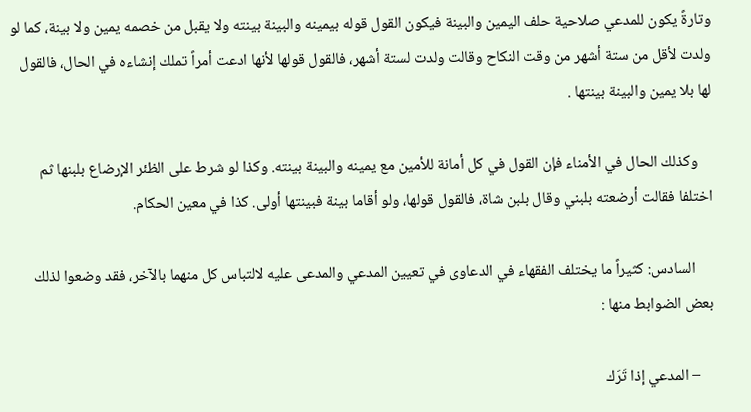وتارةً يكون للمدعي صلاحية حلف اليمين والبينة فيكون القول قوله بيمينه والبينة بينته ولا يقبل من خصمه يمين ولا بينة، كما لو ولدت لأقل من ستة أشهر من وقت النكاح وقالت ولدت لستة أشهر، فالقول قولها لأنها ادعت أمراً تملك إنشاءه في الحال، فالقول لها بلا يمين والبينة بينتها .

    وكذلك الحال في الأمناء فإن القول في كل أمانة للأمين مع يمينه والبينة بينته. وكذا لو شرط على الظئر الإرضاع بلبنها ثم اختلفا فقالت أرضعته بلبني وقال بلبن شاة، فالقول قولها، ولو أقاما بينة فبينتها أولى. كذا في معين الحكام.

     السادس: كثيراً ما يختلف الفقهاء في الدعاوى في تعيين المدعي والمدعى عليه لالتباس كل منهما بالآخر، فقد وضعوا لذلك بعض الضوابط منها :

    – المدعي إذا تَرَك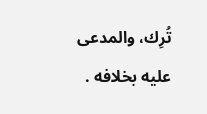تُرِك، والمدعى عليه بخلافه .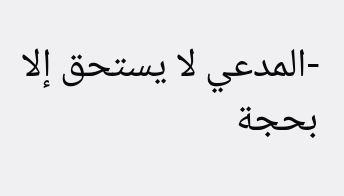-المدعي لا يستحق إلا بحجة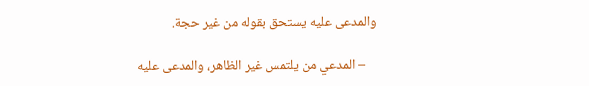والمدعى عليه يستحق بقوله من غير حجة.

    – المدعي من يلتمس غير الظاهر، والمدعى عليه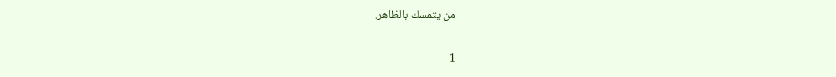من يتمسك بالظاهر.

1